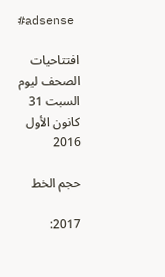#adsense

افتتاحيات الصحف ليوم السبت 31 كانون الأول 2016

حجم الخط

2017: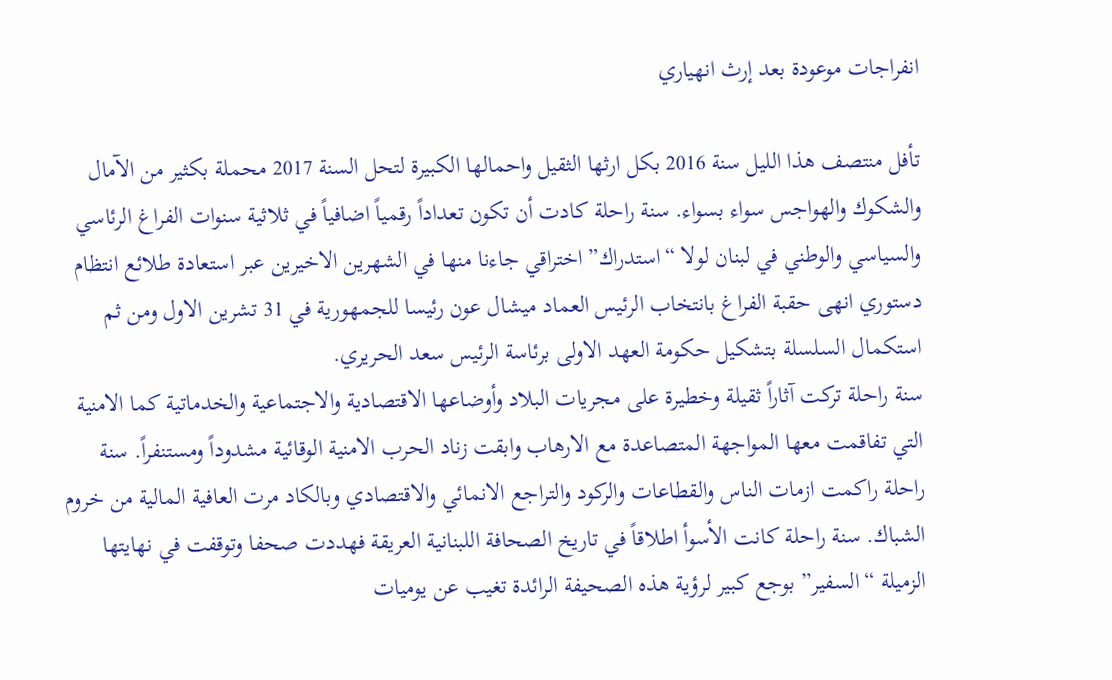انفراجات موعودة بعد إرث انهياري

تأفل منتصف هذا الليل سنة 2016 بكل ارثها الثقيل واحمالها الكبيرة لتحل السنة 2017 محملة بكثير من الآمال والشكوك والهواجس سواء بسواء. سنة راحلة كادت أن تكون تعداداً رقمياً اضافياً في ثلاثية سنوات الفراغ الرئاسي والسياسي والوطني في لبنان لولا “استدراك” اختراقي جاءنا منها في الشهرين الاخيرين عبر استعادة طلائع انتظام دستوري انهى حقبة الفراغ بانتخاب الرئيس العماد ميشال عون رئيسا للجمهورية في 31 تشرين الاول ومن ثم استكمال السلسلة بتشكيل حكومة العهد الاولى برئاسة الرئيس سعد الحريري.
سنة راحلة تركت آثاراً ثقيلة وخطيرة على مجريات البلاد وأوضاعها الاقتصادية والاجتماعية والخدماتية كما الامنية التي تفاقمت معها المواجهة المتصاعدة مع الارهاب وابقت زناد الحرب الامنية الوقائية مشدوداً ومستنفراً. سنة راحلة راكمت ازمات الناس والقطاعات والركود والتراجع الانمائي والاقتصادي وبالكاد مرت العافية المالية من خروم الشباك. سنة راحلة كانت الأسوأ اطلاقاً في تاريخ الصحافة اللبنانية العريقة فهددت صحفا وتوقفت في نهايتها الزميلة “السفير” بوجع كبير لرؤية هذه الصحيفة الرائدة تغيب عن يوميات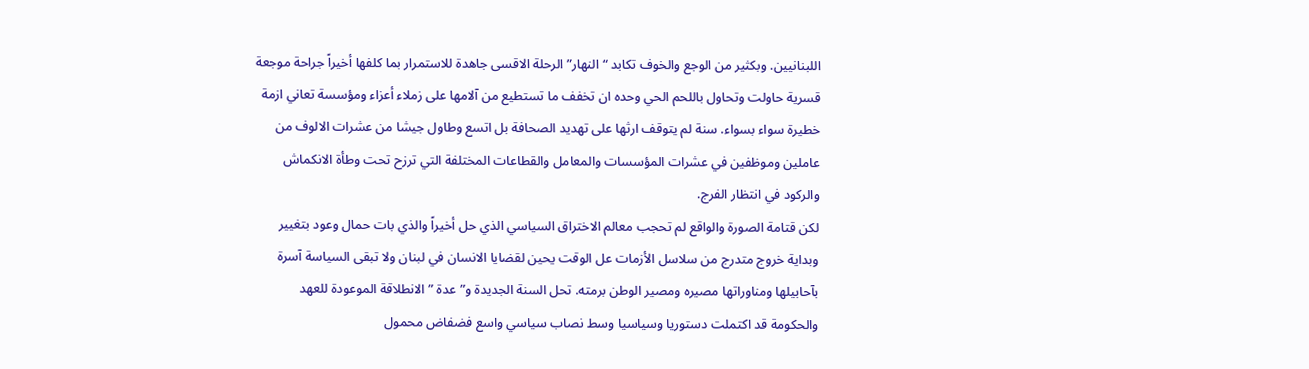اللبنانيين. وبكثير من الوجع والخوف تكابد “النهار” الرحلة الاقسى جاهدة للاستمرار بما كلفها أخيراً جراحة موجعة قسرية حاولت وتحاول باللحم الحي وحده ان تخفف ما تستطيع من آلامها على زملاء أعزاء ومؤسسة تعاني ازمة خطيرة سواء بسواء. سنة لم يتوقف ارثها على تهديد الصحافة بل اتسع وطاول جيشا من عشرات الالوف من عاملين وموظفين في عشرات المؤسسات والمعامل والقطاعات المختلفة التي ترزح تحت وطأة الانكماش والركود في انتظار الفرج.
لكن قتامة الصورة والواقع لم تحجب معالم الاختراق السياسي الذي حل أخيراً والذي بات حمال وعود بتغيير وبداية خروج متدرج من سلاسل الأزمات عل الوقت يحين لقضايا الانسان في لبنان ولا تبقى السياسة آسرة بآحابيلها ومناوراتها مصيره ومصير الوطن برمته. تحل السنة الجديدة و”عدة ” الانطلاقة الموعودة للعهد والحكومة قد اكتملت دستوريا وسياسيا وسط نصاب سياسي واسع فضفاض محمول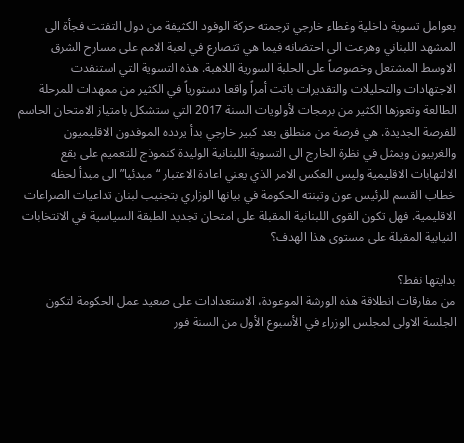بعوامل تسوية داخلية وغطاء خارجي ترجمته حركة الوفود الكثيفة من دول التفتت فجأة الى المشهد اللبناني وهرعت الى احتضانه فيما هي تتصارع في لعبة الامم على مسارح الشرق الاوسط المشتعل وخصوصاً على الحلبة السورية اللاهبة. هذه التسوية التي استنفدت الاجتهادات والتحليلات والتقديرات باتت أمراً واقعا دستورياً في الكثير من ممهدات للمرحلة الطالعة وتعوزها الكثير من برمجات لأولويات السنة 2017 التي ستشكل بامتياز الامتحان الحاسم للفرصة الجديدة. هي فرصة من منطلق بعد كبير خارجي بدأ يردده الموفدون الاقليميون والغربيون ويمثل في نظرة الخارج الى التسوية اللبنانية الوليدة كنموذج للتعميم على بقع الالتهابات الاقليمية وليس العكس الامر الذي يعني اعادة الاعتبار “مبدئيا” الى مبدأ لحظه خطاب القسم للرئيس عون وتبنته الحكومة في بيانها الوزاري بتجنيب لبنان تداعيات الصراعات الاقليمية. فهل تكون القوى اللبنانية المقبلة على امتحان تجديد الطبقة السياسية في الانتخابات النيابية المقبلة على مستوى هذا الهدف؟

بدايتها نفط؟
من مفارقات انطلاقة هذه الورشة الموعودة، الاستعدادات على صعيد عمل الحكومة لتكون الجلسة الاولى لمجلس الوزراء في الأسبوع الأول من السنة فور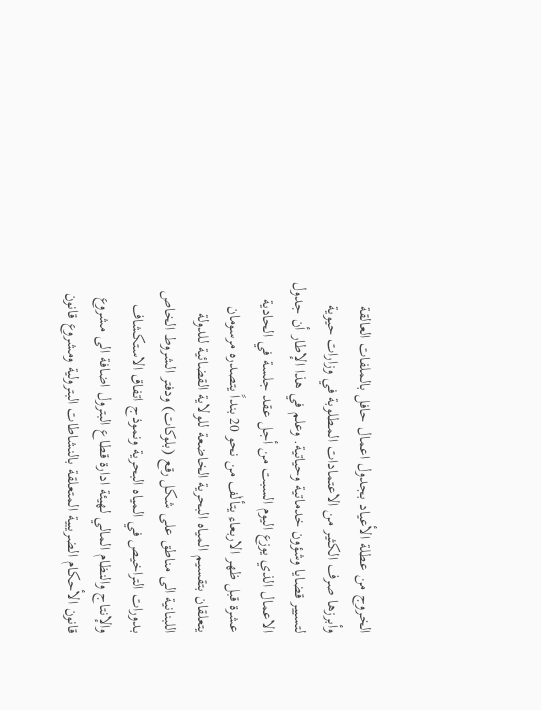الخروج من عطلة الأعياد بجدول اعمال حافل بالملفات العالقة وأبرزها صرف الكثير من الاعتمادات المطلوبة في وزارات حيوية لتسيير قضايا وشؤون خدماتية وحياتية. وعلم في هذا الإطار أن جدول الاعمال الذي يوزع اليوم السبت من أجل عقد جلسة في الحادية عشرة قبل ظهر الاربعاء يتألٰف من نحو 20 بنداً يتصدره مرسومان يتعلقان بتقسيم المياه البحرية الخاضعة للولاية القضائية للدولة اللبنانية الى مناطق على شكل رقع (بلوكات) ودفتر الشروط الخاص بدورات التراخيص في المياه البحرية ونموذج اتفاق الاستكشاف والإنتاج والنظام المالي لهيئة ادارة قطاع البترول اضافة الى مشروع قانون الأحكام الضريبية المتعلقة بالنشاطات البترولية ومشروع قانون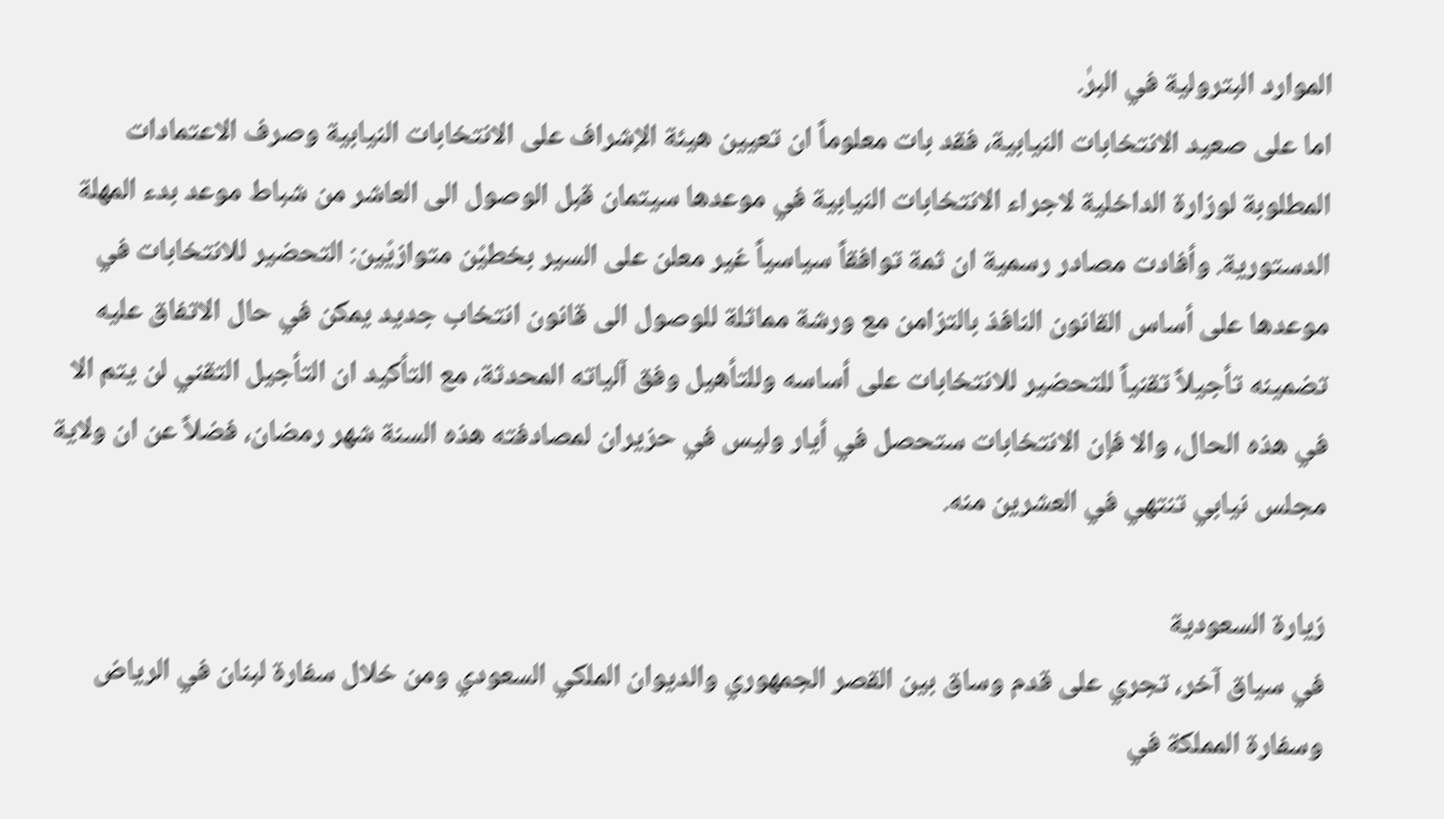الموارد البترولية في البرٰ.
اما على صعيد الانتخابات النيابية، فقد بات معلوماً ان تعيين هيئة الإشراف على الانتخابات النيابية وصرف الاعتمادات المطلوبة لوزارة الداخلية لاجراء الانتخابات النيابية في موعدها سيتمان قبل الوصول الى العاشر من شباط موعد بدء المهلة الدستورية. وأفادت مصادر رسمية ان ثمة توافقاً سياسياً غير معلن على السير بخطيْن متوازيْين: التحضير للانتخابات في موعدها على أساس القانون النافذ بالتزامن مع ورشة مماثلة للوصول الى قانون انتخاب جديد يمكن في حال الاتفاق عليه تضمينه تأجيلاً تقنياً للتحضير للانتخابات على أساسه وللتأهيل وفق آلياته المحدثة، مع التأكيد ان التأجيل التقني لن يتم الا في هذه الحال، والا فإن الانتخابات ستحصل في أيار وليس في حزيران لمصادفته هذه السنة شهر رمضان، فضلاً عن ان ولاية مجلس نيابي تنتهي في العشرين منه.

زيارة السعودية
في سياق آخر، تجري على قدم وساق بين القصر الجمهوري والديوان الملكي السعودي ومن خلال سفارة لبنان في الرياض وسفارة المملكة في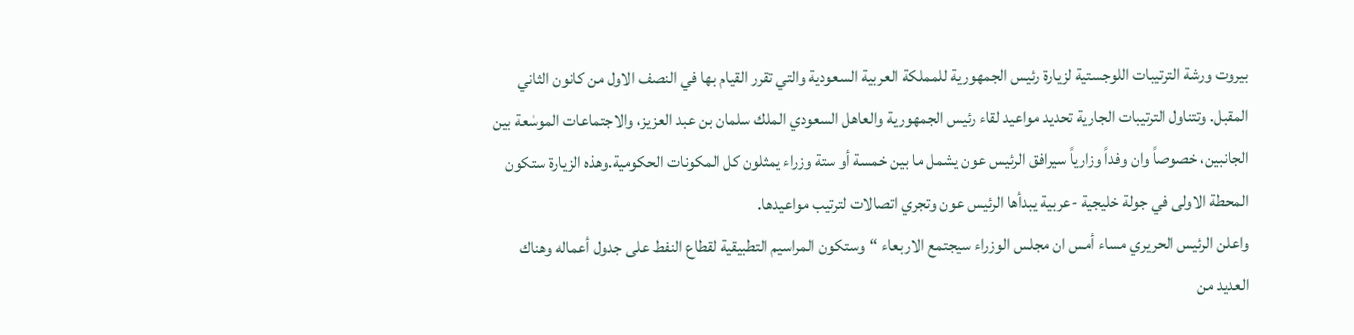بيروت ورشة الترتيبات اللوجستية لزيارة رئيس الجمهورية للمملكة العربية السعودية والتي تقرر القيام بها في النصف الاول من كانون الثاني المقبل. وتتناول الترتيبات الجارية تحديد مواعيد لقاء رئيس الجمهورية والعاهل السعودي الملك سلمان بن عبد العزيز، والاجتماعات الموسٰعة بين الجانبين، خصوصاً وان وفداً وزارياً سيرافق الرئيس عون يشمل ما بين خمسة أو ستة وزراء يمثلون كل المكونات الحكومية.وهذه الزيارة ستكون المحطة الاولى في جولة خليجية -عربية يبدأها الرئيس عون وتجري اتصالات لترتيب مواعيدها.
واعلن الرئيس الحريري مساء أمس ان مجلس الوزراء سيجتمع الاربعاء “وستكون المراسيم التطبيقية لقطاع النفط على جدول أعماله وهناك العديد من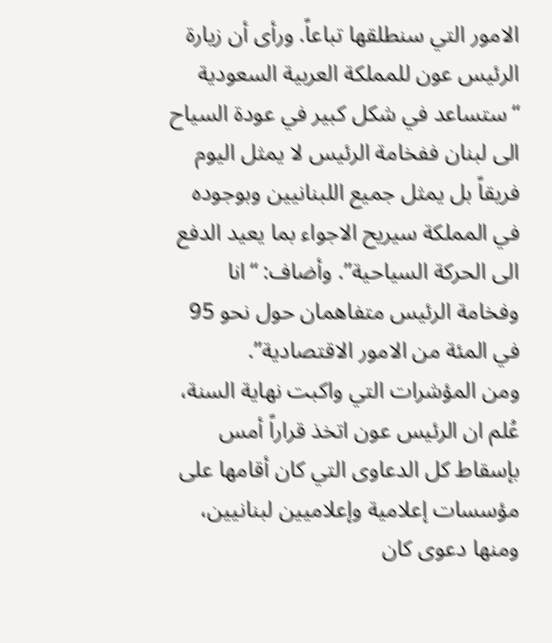الامور التي سنطلقها تباعاً. ورأى أن زيارة الرئيس عون للمملكة العربية السعودية “ستساعد في شكل كبير في عودة السياح الى لبنان ففخامة الرئيس لا يمثل اليوم فريقاً بل يمثل جميع اللبنانيين وبوجوده في المملكة سيريح الاجواء بما يعيد الدفع الى الحركة السياحية”. وأضاف: “انا وفخامة الرئيس متفاهمان حول نحو 95 في المئة من الامور الاقتصادية”.
ومن المؤشرات التي واكبت نهاية السنة، عُلم ان الرئيس عون اتخذ قراراً أمس بإسقاط كل الدعاوى التي كان أقامها على مؤسسات إعلامية وإعلاميين لبنانيين، ومنها دعوى كان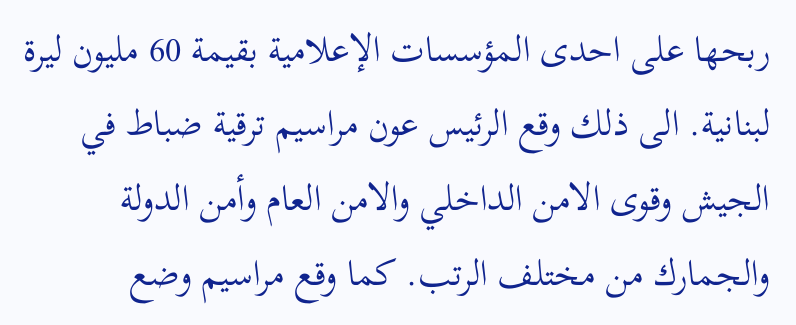ربحها على احدى المؤسسات الإعلامية بقيمة 60 مليون ليرة لبنانية. الى ذلك وقع الرئيس عون مراسيم ترقية ضباط في الجيش وقوى الامن الداخلي والامن العام وأمن الدولة والجمارك من مختلف الرتب. كما وقع مراسيم وضع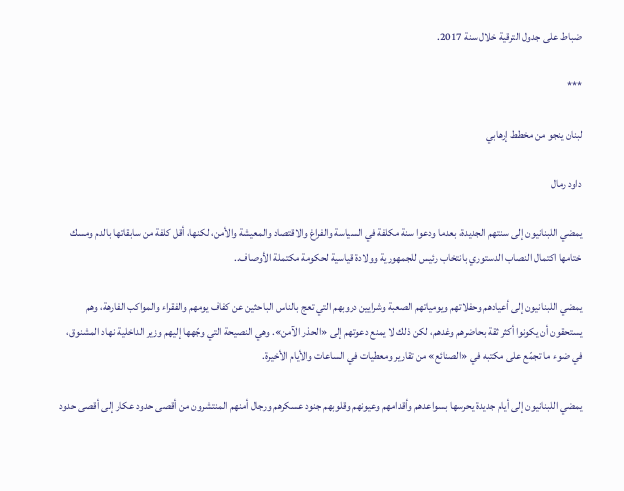ضباط على جدول الترقية خلال سنة 2017.

***

لبنان ينجو من مخطط إرهابي

داود رمال

يمضي اللبنانيون إلى سنتهم الجديدة، بعدما ودعوا سنة مكلفة في السياسة والفراغ والاقتصاد والمعيشة والأمن، لكنها، أقل كلفة من سابقاتها بالدم ومسك ختامها اكتمال النصاب الدستوري بانتخاب رئيس للجمهورية وولادة قياسية لحكومة مكتملة الأوصاف..

يمضي اللبنانيون إلى أعيادهم وحفلاتهم ويومياتهم الصعبة وشرايين دروبهم التي تعج بالناس الباحثين عن كفاف يومهم والفقراء والمواكب الفارهة، وهم يستحقون أن يكونوا أكثر ثقة بحاضرهم وغدهم، لكن ذلك لا يمنع دعوتهم إلى «الحذر الآمن». وهي النصيحة التي وجّهها إليهم وزير الداخلية نهاد المشنوق، في ضوء ما تجمّع على مكتبه في «الصنائع» من تقارير ومعطيات في الساعات والأيام الأخيرة.

يمضي اللبنانيون إلى أيام جديدة يحرسها بسواعدهم وأقدامهم وعيونهم وقلوبهم جنود عسكرهم ورجال أمنهم المنتشرون من أقصى حدود عكار إلى أقصى حدود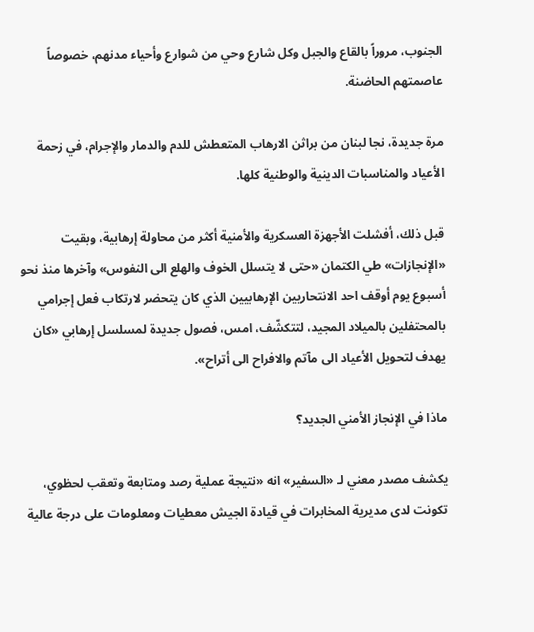الجنوب، مروراً بالقاع والجبل وكل شارع وحي من شوارع وأحياء مدنهم، خصوصاً عاصمتهم الحاضنة.

مرة جديدة، نجا لبنان من براثن الارهاب المتعطش للدم والدمار والإجرام، في زحمة الأعياد والمناسبات الدينية والوطنية كلها.

قبل ذلك، أفشلت الأجهزة العسكرية والأمنية أكثر من محاولة إرهابية، وبقيت «الإنجازات» طي الكتمان «حتى لا يتسلل الخوف والهلع الى النفوس» وآخرها منذ نحو أسبوع يوم أوقف احد الانتحاريين الإرهابيين الذي كان يتحضر لارتكاب فعل إجرامي بالمحتفلين بالميلاد المجيد، لتتكشّف، امس، فصول جديدة لمسلسل إرهابي «كان يهدف لتحويل الأعياد الى مآتم والافراح الى أتراح».

ماذا في الإنجاز الأمني الجديد؟

يكشف مصدر معني لـ «السفير» انه «نتيجة عملية رصد ومتابعة وتعقب لحظوي، تكونت لدى مديرية المخابرات في قيادة الجيش معطيات ومعلومات على درجة عالية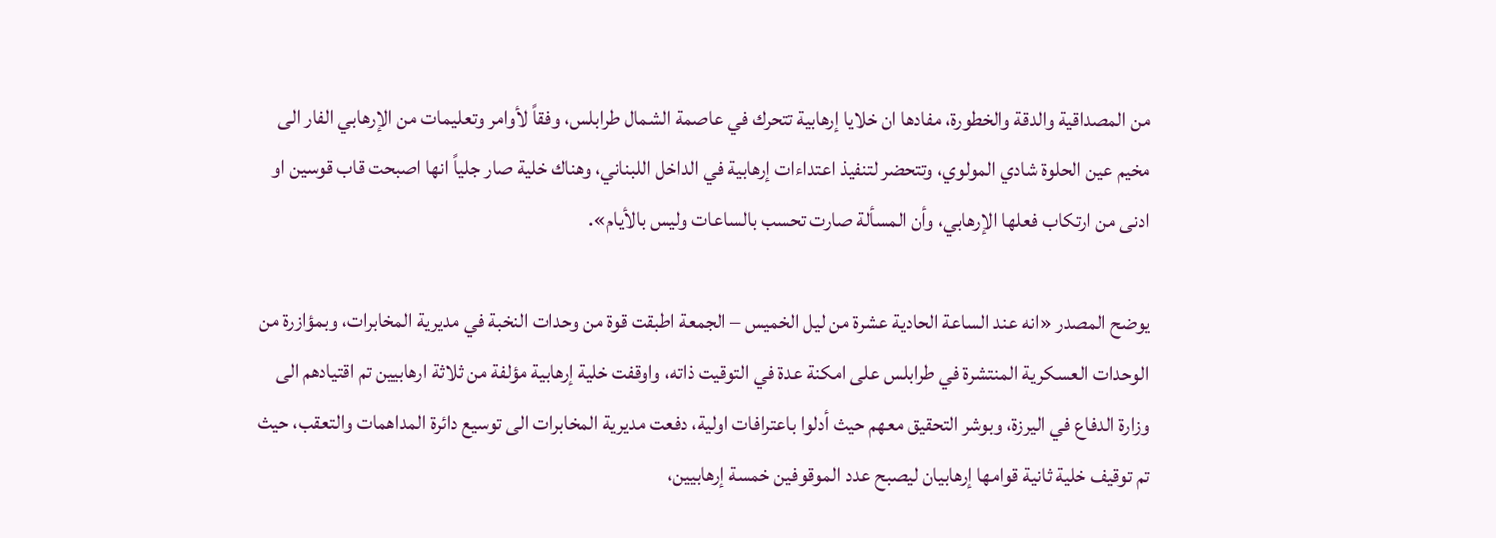من المصداقية والدقة والخطورة، مفادها ان خلايا إرهابية تتحرك في عاصمة الشمال طرابلس، وفقاً لأوامر وتعليمات من الإرهابي الفار الى مخيم عين الحلوة شادي المولوي، وتتحضر لتنفيذ اعتداءات إرهابية في الداخل اللبناني، وهناك خلية صار جلياً انها اصبحت قاب قوسين او ادنى من ارتكاب فعلها الإرهابي، وأن المسألة صارت تحسب بالساعات وليس بالأيام».

يوضح المصدر «انه عند الساعة الحادية عشرة من ليل الخميس – الجمعة اطبقت قوة من وحدات النخبة في مديرية المخابرات، وبمؤازرة من الوحدات العسكرية المنتشرة في طرابلس على امكنة عدة في التوقيت ذاته، واوقفت خلية إرهابية مؤلفة من ثلاثة ارهابيين تم اقتيادهم الى وزارة الدفاع في اليرزة، وبوشر التحقيق معهم حيث أدلوا باعترافات اولية، دفعت مديرية المخابرات الى توسيع دائرة المداهمات والتعقب، حيث تم توقيف خلية ثانية قوامها إرهابيان ليصبح عدد الموقوفين خمسة إرهابيين،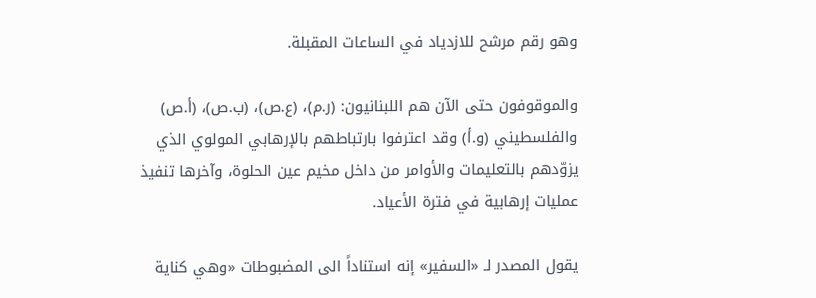وهو رقم مرشح للازدياد في الساعات المقبلة.

والموقوفون حتى الآن هم اللبنانيون: (ر.م)، (ع.ص)، (ب.ص)، (أ.ص) والفلسطيني (و.أ) وقد اعترفوا بارتباطهم بالإرهابي المولوي الذي يزوّدهم بالتعليمات والأوامر من داخل مخيم عين الحلوة، وآخرها تنفيذ عمليات إرهابية في فترة الأعياد.

يقول المصدر لـ «السفير» إنه استناداً الى المضبوطات «وهي كناية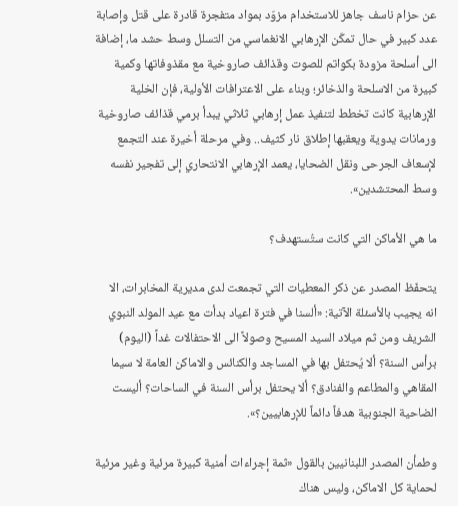عن حزام ناسف جاهز للاستخدام مزوّد بمواد متفجرة قادرة على قتل وإصابة عدد كبير في حال تمكّن الإرهابي الانغماسي من التسلل وسط حشد ما، إضافة الى أسلحة مزودة بكواتم للصوت وقذائف صاروخية مع مقذوفاتها وكمية كبيرة من الاسلحة والذخائر؛ وبناء على الاعترافات الأولية، فإن الخلية الإرهابية كانت تخطط لتنفيذ عمل إرهابي ثلاثي يبدأ برمي قذائف صاروخية ورمانات يدوية ويعقبها إطلاق نار كثيف.. وفي مرحلة أخيرة عند التجمع لإسعاف الجرحى ونقل الضحايا، يعمد الإرهابي الانتحاري إلى تفجير نفسه وسط المحتشدين».

ما هي الأماكن التي كانت ستُستهدف؟

يتحفّظ المصدر عن ذكر المعطيات التي تجمعت لدى مديرية المخابرات، الا انه يجيب بالأسئلة الآتية: «ألسنا في فترة اعياد بدأت مع عيد المولد النبوي الشريف ومن ثم ميلاد السيد المسيح وصولاً الى الاحتفالات غداً (اليوم) برأس السنة؟ ألا يُحتفل بها في المساجد والكنائس والاماكن العامة لا سيما المقاهي والمطاعم والفنادق؟ ألا يحتفل برأس السنة في الساحات؟ أليست الضاحية الجنوبية هدفاً دائماً للإرهابيين؟».

وطمأن المصدر اللبنانيين بالقول «ثمة إجراءات أمنية كبيرة مرئية وغير مرئية لحماية كل الاماكن، وليس هناك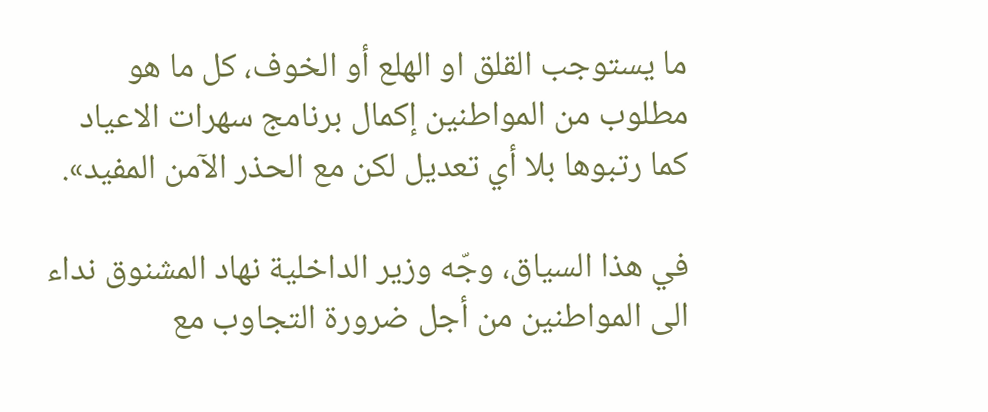ما يستوجب القلق او الهلع أو الخوف، كل ما هو مطلوب من المواطنين إكمال برنامج سهرات الاعياد كما رتبوها بلا أي تعديل لكن مع الحذر الآمن المفيد».

في هذا السياق، وجّه وزير الداخلية نهاد المشنوق نداء الى المواطنين من أجل ضرورة التجاوب مع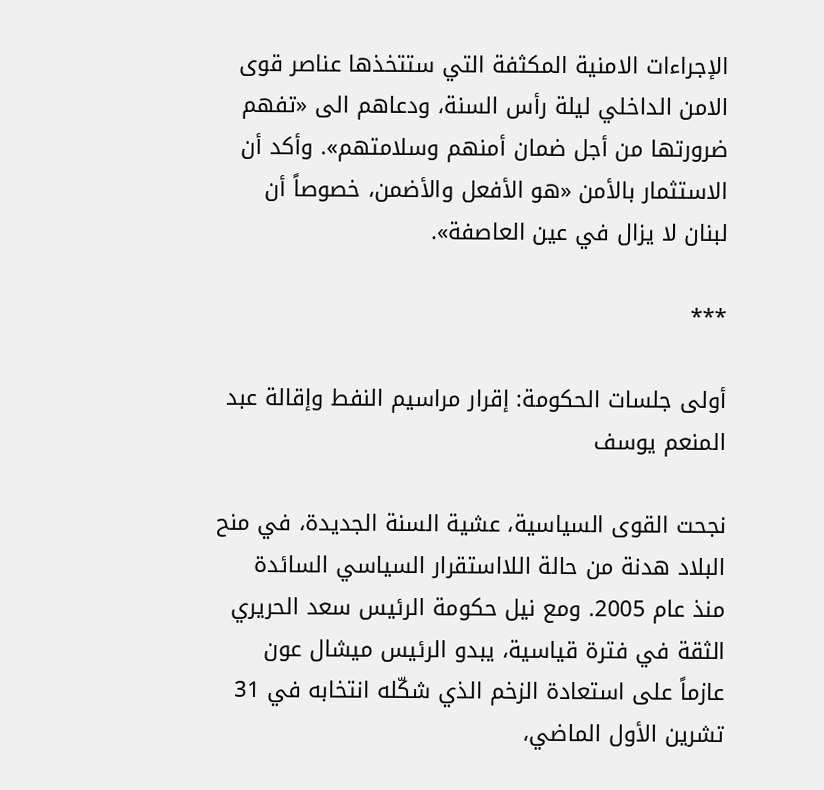الإجراءات الامنية المكثفة التي ستتخذها عناصر قوى الامن الداخلي ليلة رأس السنة، ودعاهم الى «تفهم ضرورتها من أجل ضمان أمنهم وسلامتهم». وأكد أن الاستثمار بالأمن «هو الأفعل والأضمن، خصوصاً أن لبنان لا يزال في عين العاصفة».

***

أولى جلسات الحكومة: إقرار مراسيم النفط وإقالة عبد المنعم يوسف

نجحت القوى السياسية، عشية السنة الجديدة، في منح البلاد هدنة من حالة اللااستقرار السياسي السائدة منذ عام 2005. ومع نيل حكومة الرئيس سعد الحريري الثقة في فترة قياسية، يبدو الرئيس ميشال عون عازماً على استعادة الزخم الذي شكّله انتخابه في 31 تشرين الأول الماضي،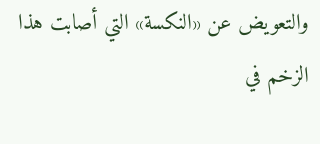والتعويض عن «النكسة» التي أصابت هذا الزخم في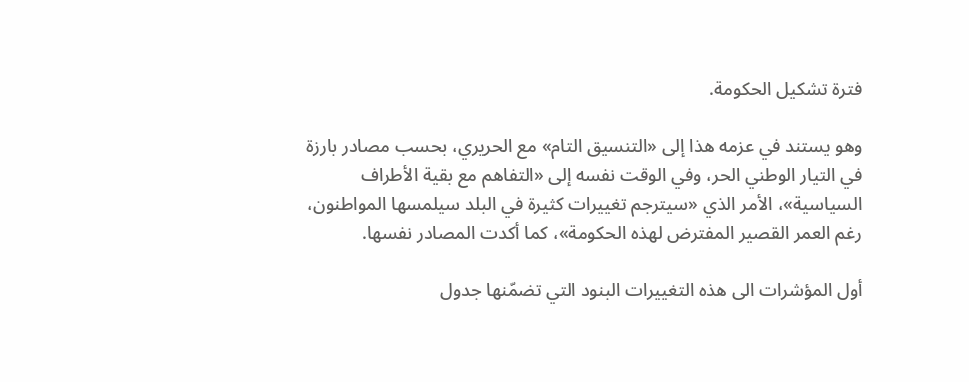فترة تشكيل الحكومة.

وهو يستند في عزمه هذا إلى «التنسيق التام» مع الحريري، بحسب مصادر بارزة في التيار الوطني الحر، وفي الوقت نفسه إلى «التفاهم مع بقية الأطراف السياسية»، الأمر الذي «سيترجم تغييرات كثيرة في البلد سيلمسها المواطنون، رغم العمر القصير المفترض لهذه الحكومة»، كما أكدت المصادر نفسها.

أول المؤشرات الى هذه التغييرات البنود التي تضمّنها جدول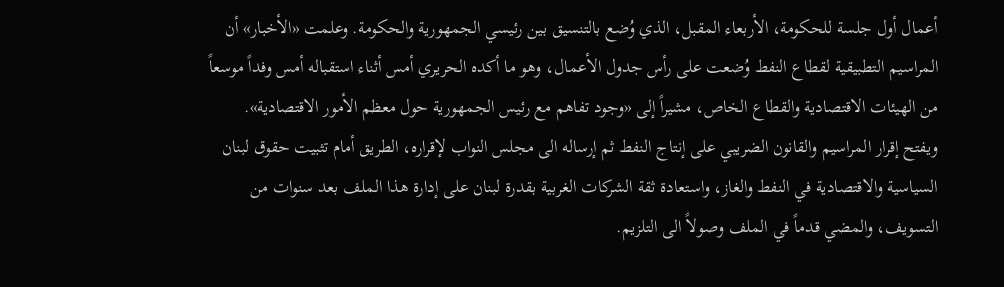أعمال أول جلسة للحكومة، الأربعاء المقبل، الذي وُضع بالتنسيق بين رئيسي الجمهورية والحكومة. وعلمت «الأخبار» أن المراسيم التطبيقية لقطاع النفط وُضعت على رأس جدول الأعمال، وهو ما أكده الحريري أمس أثناء استقباله أمس وفداً موسعاً من الهيئات الاقتصادية والقطاع الخاص، مشيراً إلى «وجود تفاهم مع رئيس الجمهورية حول معظم الأمور الاقتصادية». ويفتح إقرار المراسيم والقانون الضريبي على إنتاج النفط ثم إرساله الى مجلس النواب لإقراره، الطريق أمام تثبيت حقوق لبنان السياسية والاقتصادية في النفط والغاز، واستعادة ثقة الشركات الغربية بقدرة لبنان على إدارة هذا الملف بعد سنوات من التسويف، والمضي قدماً في الملف وصولاً الى التلزيم.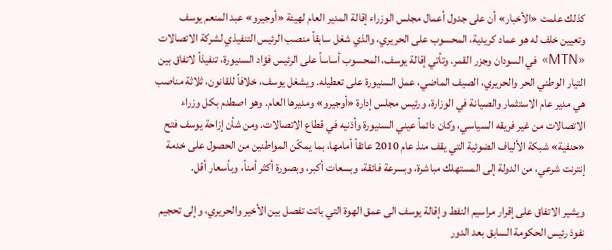كذلك علمت «الأخبار» أن على جدول أعمال مجلس الوزراء إقالة المدير العام لهيئة «أوجيرو» عبد المنعم يوسف وتعيين خلف له هو عماد كريدية، المحسوب على الحريري، والذي شغل سابقاً منصب الرئيس التنفيذي لشركة الاتصالات «MTN» في السودان وجزر القمر. وتأتي إقالة يوسف، المحسوب أساساً على الرئيس فؤاد السنيورة، تنفيذاً لاتفاق بين التيار الوطني الحر والحريري، الصيف الماضي، عمل السنيورة على تعطيله. ويشغل يوسف، خلافاً للقانون، ثلاثة مناصب هي مدير عام الاستثمار والصيانة في الوزارة، ورئيس مجلس إدارة «أوجيرو» ومديرها العام. وهو اصطدم بكل وزراء الاتصالات من غير فريقه السياسي، وكان دائماً عيني السنيورة وأذنيه في قطاع الاتصالات. ومن شأن إزاحة يوسف فتح «حنفية» شبكة الألياف الضوئية التي يقف منذ عام 2010 عائقاً أمامها، بما يمكّن المواطنين من الحصول على خدمة إنترنت شرعي، من الدولة إلى المستهلك مباشرة، وبسرعة فائقة، وبسعات أكبر، وبصورة أكثر أمناً، وبأسعار أقل.

ويشير الاتفاق على إقرار مراسيم النفط وإقالة يوسف الى عمق الهوة التي باتت تفصل بين الأخير والحريري، وإلى تحجيم نفوذ رئيس الحكومة السابق بعد الدور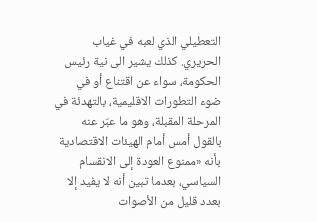التعطيلي الذي لعبه في غياب الحريري. كذلك يشير الى نية رئيس الحكومة، سواء عن اقتناع أو في ضوء التطورات الاقليمية، بالتهدئة في المرحلة المقبلة، وهو ما عبّر عنه بالقول أمس أمام الهيئات الاقتصادية بأنه «ممنوع العودة إلى الانقسام السياسي، بعدما تبين أنه لا يفيد إلا بعدد قليل من الأصوات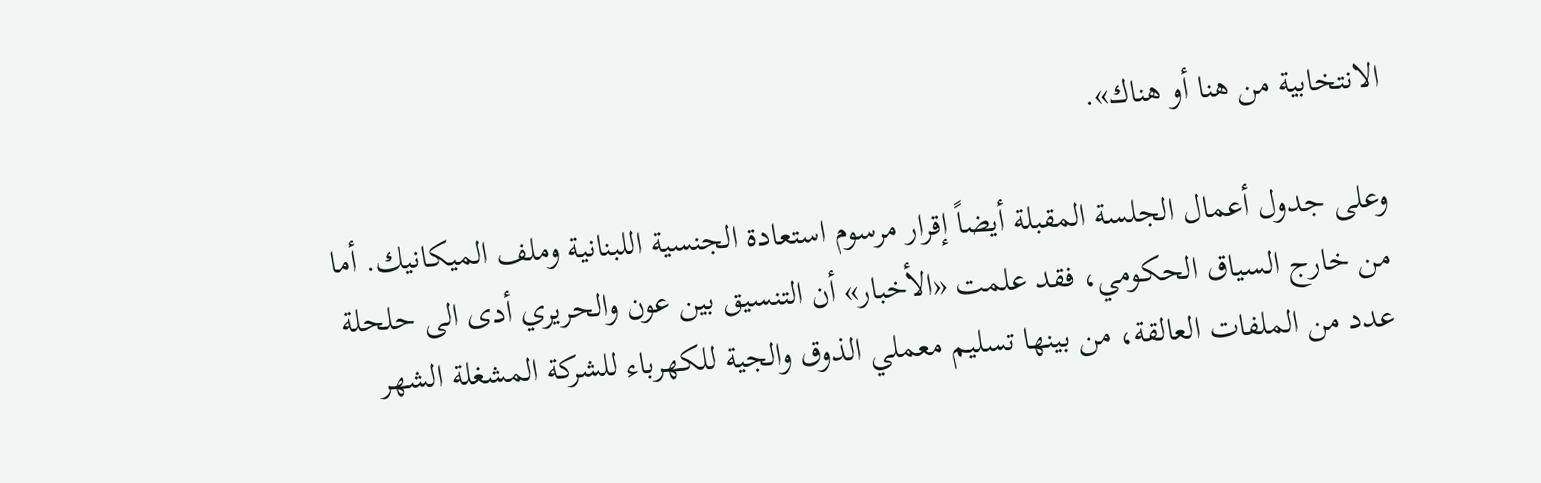الانتخابية من هنا أو هناك».

وعلى جدول أعمال الجلسة المقبلة أيضاً إقرار مرسوم استعادة الجنسية اللبنانية وملف الميكانيك. أما من خارج السياق الحكومي، فقد علمت «الأخبار» أن التنسيق بين عون والحريري أدى الى حلحلة عدد من الملفات العالقة، من بينها تسليم معملي الذوق والجية للكهرباء للشركة المشغلة الشهر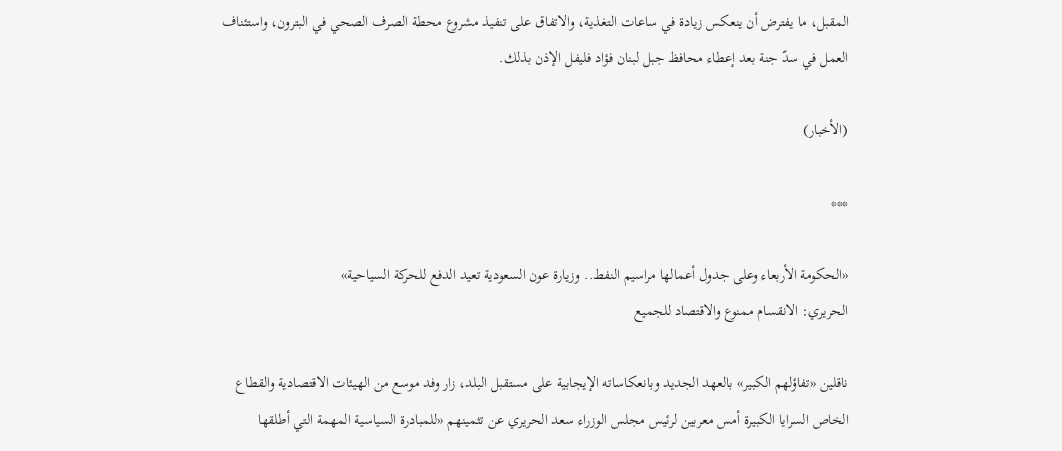المقبل، ما يفترض أن ينعكس زيادة في ساعات التغذية، والاتفاق على تنفيذ مشروع محطة الصرف الصحي في البترون، واستئناف العمل في سدّ جنة بعد إعطاء محافظ جبل لبنان فؤاد فليفل الإذن بذلك.

(الأخبار)

***

«الحكومة الأربعاء وعلى جدول أعمالها مراسيم النفط.. وزيارة عون السعودية تعيد الدفع للحركة السياحية»
الحريري: الانقسام ممنوع والاقتصاد للجميع

ناقلين «تفاؤلهم الكبير» بالعهد الجديد وبانعكاساته الإيجابية على مستقبل البلد، زار وفد موسع من الهيئات الاقتصادية والقطاع الخاص السرايا الكبيرة أمس معربين لرئيس مجلس الوزراء سعد الحريري عن تثمينهم «للمبادرة السياسية المهمة التي أطلقها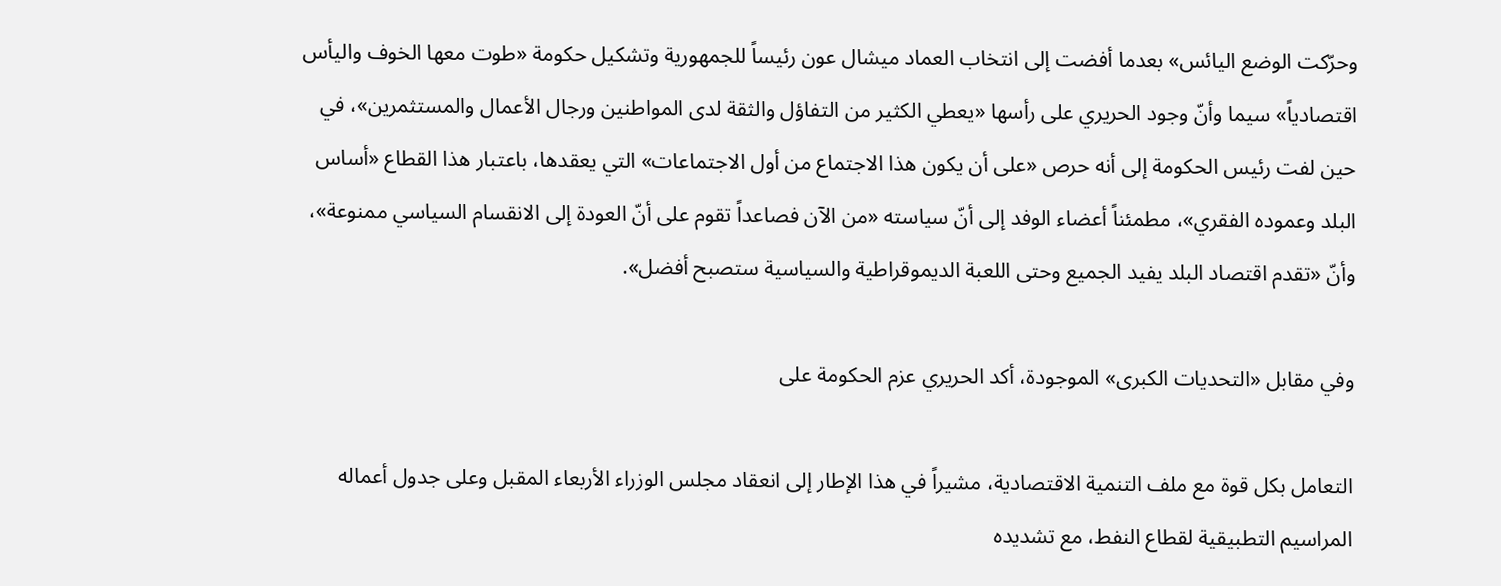وحرّكت الوضع اليائس» بعدما أفضت إلى انتخاب العماد ميشال عون رئيساً للجمهورية وتشكيل حكومة «طوت معها الخوف واليأس اقتصادياً» سيما وأنّ وجود الحريري على رأسها «يعطي الكثير من التفاؤل والثقة لدى المواطنين ورجال الأعمال والمستثمرين»، في حين لفت رئيس الحكومة إلى أنه حرص «على أن يكون هذا الاجتماع من أول الاجتماعات» التي يعقدها، باعتبار هذا القطاع «أساس البلد وعموده الفقري»، مطمئناً أعضاء الوفد إلى أنّ سياسته «من الآن فصاعداً تقوم على أنّ العودة إلى الانقسام السياسي ممنوعة»، وأنّ «تقدم اقتصاد البلد يفيد الجميع وحتى اللعبة الديموقراطية والسياسية ستصبح أفضل».

وفي مقابل «التحديات الكبرى» الموجودة، أكد الحريري عزم الحكومة على

التعامل بكل قوة مع ملف التنمية الاقتصادية، مشيراً في هذا الإطار إلى انعقاد مجلس الوزراء الأربعاء المقبل وعلى جدول أعماله المراسيم التطبيقية لقطاع النفط، مع تشديده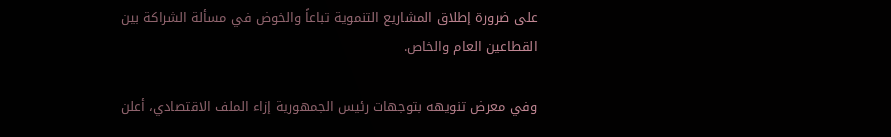على ضرورة إطلاق المشاريع التنموية تباعاً والخوض في مسألة الشراكة بين القطاعين العام والخاص.

وفي معرض تنويهه بتوجهات رئيس الجمهورية إزاء الملف الاقتصادي، أعلن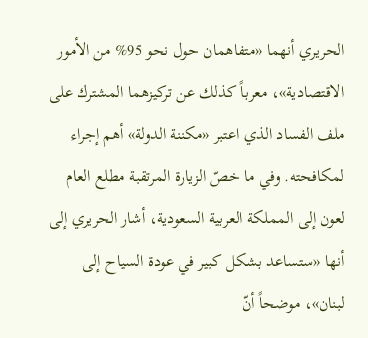الحريري أنهما «متفاهمان حول نحو 95% من الأمور الاقتصادية»، معرباً كذلك عن تركيزهما المشترك على ملف الفساد الذي اعتبر «مكننة الدولة» أهم إجراء لمكافحته. وفي ما خصّ الزيارة المرتقبة مطلع العام لعون إلى المملكة العربية السعودية، أشار الحريري إلى أنها «ستساعد بشكل كبير في عودة السياح إلى لبنان»، موضحاً أنّ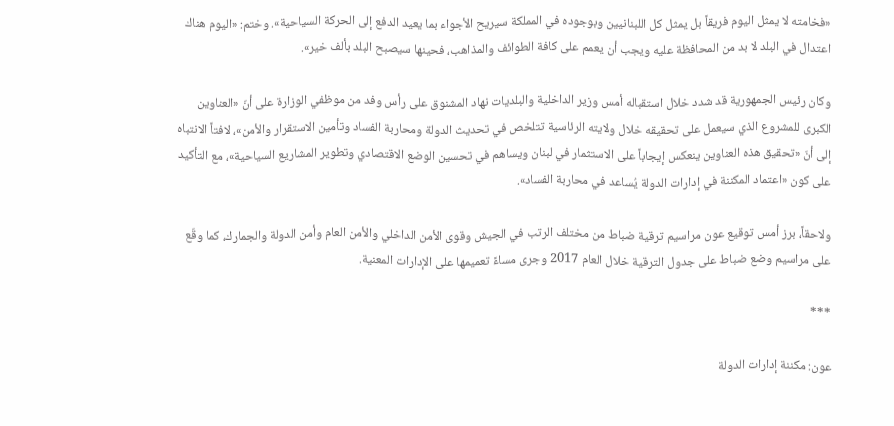«فخامته لا يمثل اليوم فريقاً بل يمثل كل اللبنانيين وبوجوده في المملكة سيريح الأجواء بما يعيد الدفع إلى الحركة السياحية». وختم: «اليوم هناك اعتدال في البلد لا بد من المحافظة عليه ويجب أن يعمم على كافة الطوائف والمذاهب، فحينها سيصبح البلد بألف خير».

وكان رئيس الجمهورية قد شدد خلال استقباله أمس وزير الداخلية والبلديات نهاد المشنوق على رأس وفد من موظفي الوزارة على أنّ «العناوين الكبرى للمشروع الذي سيعمل على تحقيقه خلال ولايته الرئاسية تتلخص في تحديث الدولة ومحاربة الفساد وتأمين الاستقرار والأمن»، لافتاً الانتباه إلى أنّ «تحقيق هذه العناوين ينعكس إيجاباً على الاستثمار في لبنان ويساهم في تحسين الوضع الاقتصادي وتطوير المشاريع السياحية»، مع التأكيد على كون «اعتماد المكننة في إدارات الدولة يُساعد في محاربة الفساد».

ولاحقاً، برز أمس توقيع عون مراسيم ترقية ضباط من مختلف الرتب في الجيش وقوى الأمن الداخلي والأمن العام وأمن الدولة والجمارك، كما وقّع على مراسيم وضع ضباط على جدول الترقية خلال العام 2017 وجرى مساءً تعميمها على الإدارات المعنية.

***

عون: مكننة إدارات الدولة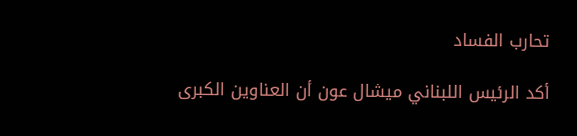تحارب الفساد

أكد الرئيس اللبناني ميشال عون أن العناوين الكبرى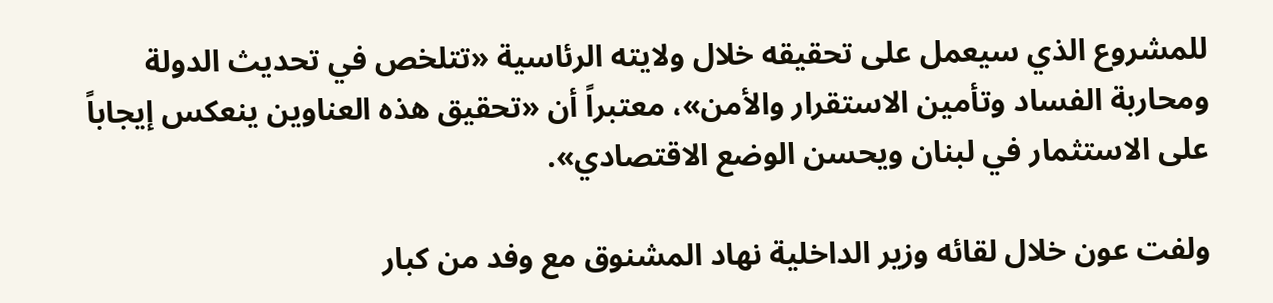للمشروع الذي سيعمل على تحقيقه خلال ولايته الرئاسية «تتلخص في تحديث الدولة ومحاربة الفساد وتأمين الاستقرار والأمن»، معتبراً أن «تحقيق هذه العناوين ينعكس إيجاباً على الاستثمار في لبنان ويحسن الوضع الاقتصادي».

ولفت عون خلال لقائه وزير الداخلية نهاد المشنوق مع وفد من كبار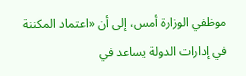موظفي الوزارة أمس، إلى أن «اعتماد المكننة في إدارات الدولة يساعد في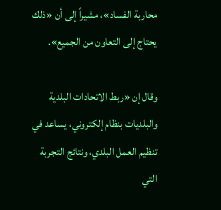محاربة الفساد»، مشيراً إلى أن «ذلك يحتاج إلى التعاون من الجميع».

وقال إن «ربط الاتحادات البلدية والبلديات بنظام إلكتروني، يساعد في تنظيم العمل البلدي، ونتائج التجربة التي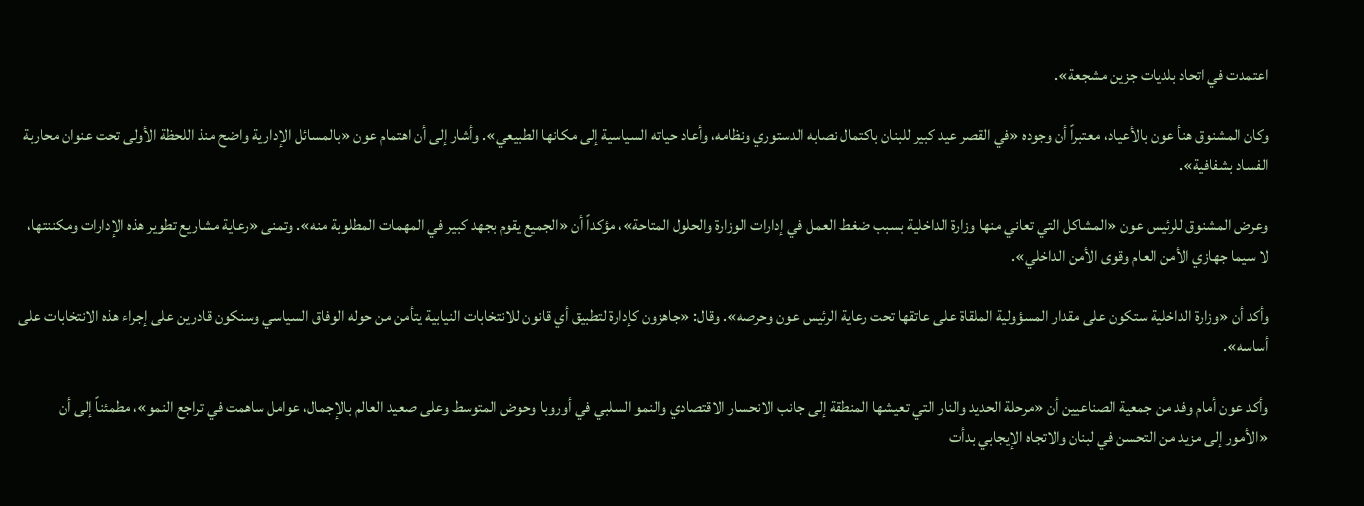اعتمدت في اتحاد بلديات جزين مشجعة».

وكان المشنوق هنأ عون بالأعياد، معتبراً أن وجوده «في القصر عيد كبير للبنان باكتمال نصابه الدستوري ونظامه، وأعاد حياته السياسية إلى مكانها الطبيعي». وأشار إلى أن اهتمام عون «بالمسائل الإدارية واضح منذ اللحظة الأولى تحت عنوان محاربة الفساد بشفافية».

وعرض المشنوق للرئيس عون «المشاكل التي تعاني منها وزارة الداخلية بسبب ضغط العمل في إدارات الوزارة والحلول المتاحة»، مؤكداً أن «الجميع يقوم بجهد كبير في المهمات المطلوبة منه». وتمنى «رعاية مشاريع تطوير هذه الإدارات ومكننتها، لا سيما جهازي الأمن العام وقوى الأمن الداخلي».

وأكد أن «وزارة الداخلية ستكون على مقدار المسؤولية الملقاة على عاتقها تحت رعاية الرئيس عون وحرصه». وقال: «جاهزون كإدارة لتطبيق أي قانون للانتخابات النيابية يتأمن من حوله الوفاق السياسي وسنكون قادرين على إجراء هذه الانتخابات على أساسه».

وأكد عون أمام وفد من جمعية الصناعيين أن «مرحلة الحديد والنار التي تعيشها المنطقة إلى جانب الانحسار الاقتصادي والنمو السلبي في أوروبا وحوض المتوسط وعلى صعيد العالم بالإجمال، عوامل ساهمت في تراجع النمو»، مطمئناً إلى أن «الأمور إلى مزيد من التحسن في لبنان والاتجاه الإيجابي بدأت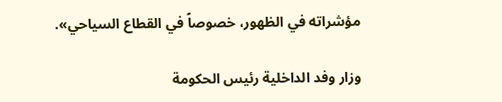مؤشراته في الظهور، خصوصاً في القطاع السياحي».

وزار وفد الداخلية رئيس الحكومة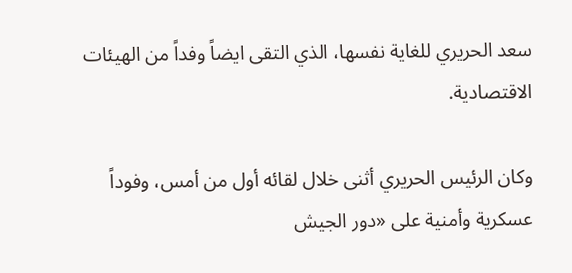سعد الحريري للغاية نفسها، الذي التقى ايضاً وفداً من الهيئات الاقتصادية.

وكان الرئيس الحريري أثنى خلال لقائه أول من أمس، وفوداً عسكرية وأمنية على «دور الجيش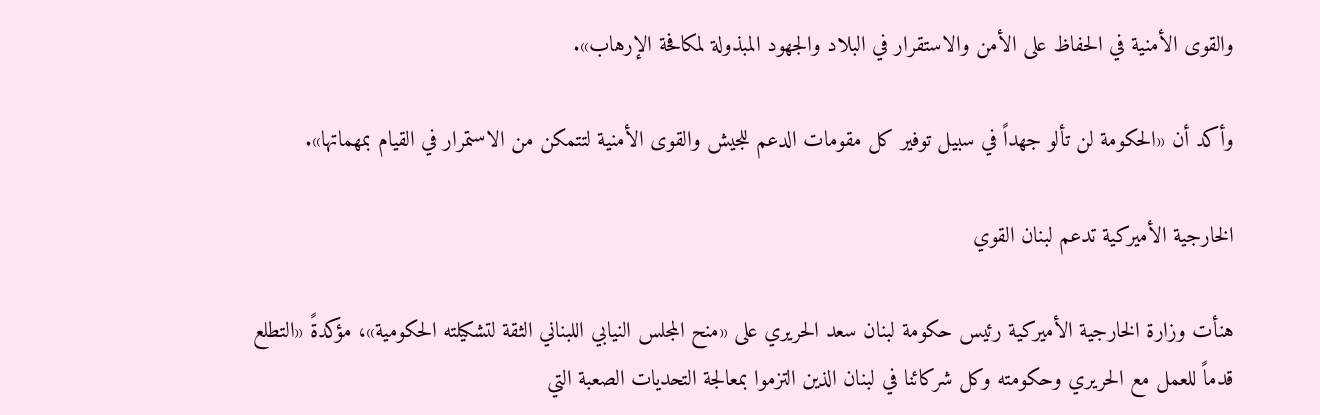والقوى الأمنية في الحفاظ على الأمن والاستقرار في البلاد والجهود المبذولة لمكافحة الإرهاب».

وأكد أن «الحكومة لن تألو جهداً في سبيل توفير كل مقومات الدعم للجيش والقوى الأمنية لتتمكن من الاستمرار في القيام بمهماتها».

الخارجية الأميركية تدعم لبنان القوي

هنأت وزارة الخارجية الأميركية رئيس حكومة لبنان سعد الحريري على «منح المجلس النيابي اللبناني الثقة لتشكيلته الحكومية»، مؤكدةً «التطلع قدماً للعمل مع الحريري وحكومته وكل شركائنا في لبنان الذين التزموا بمعالجة التحديات الصعبة التي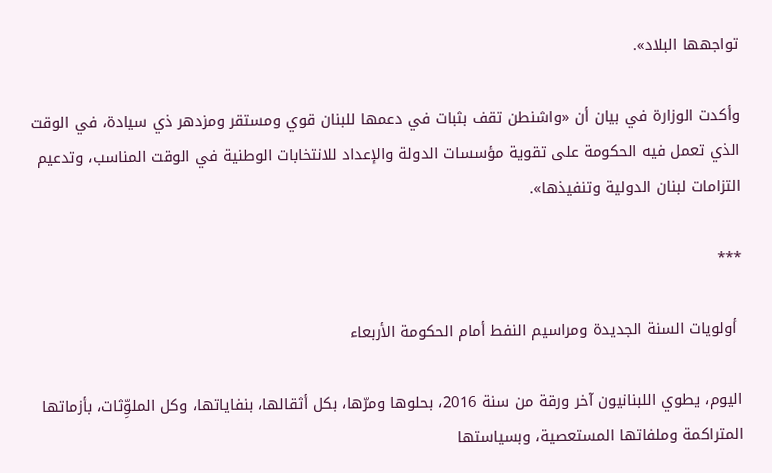تواجهها البلاد».

وأكدت الوزارة في بيان أن «واشنطن تقف بثبات في دعمها للبنان قوي ومستقر ومزدهر ذي سيادة، في الوقت الذي تعمل فيه الحكومة على تقوية مؤسسات الدولة والإعداد للانتخابات الوطنية في الوقت المناسب، وتدعيم التزامات لبنان الدولية وتنفيذها».

***

 أولويات السنة الجديدة ومراسيم النفط أمام الحكومة الأربعاء

اليوم، يطوي اللبنانيون آخر ورقة من سنة 2016، بحلوها ومرّها، بكل أثقالها، بنفاياتها، وكل الملوِّثات، بأزماتها المتراكمة وملفاتها المستعصية، وبسياستها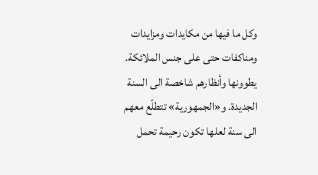وكل ما فيها من مكايدات ومزايدات ومناكفات حتى على جنس الملائكة. يطوونها وأنظارهم شاخصة الى السنة الجديدة. و«الجمهورية» تتطلّع معهم الى سنة لعلها تكون رحيمة تحمل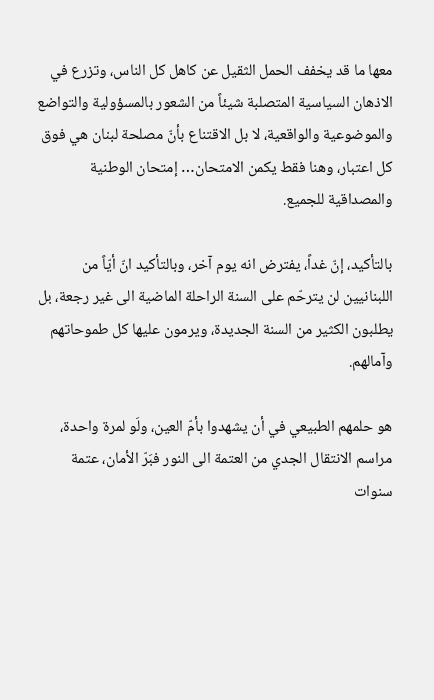معها ما قد يخفف الحمل الثقيل عن كاهل كل الناس، وتزرع في الاذهان السياسية المتصلبة شيئاً من الشعور بالمسؤولية والتواضع والموضوعية والواقعية، لا بل الاقتناع بأنّ مصلحة لبنان هي فوق كل اعتبار، وهنا فقط يكمن الامتحان… إمتحان الوطنية والمصداقية للجميع.

بالتأكيد، إنّ غداً، يفترض انه يوم آخر، وبالتأكيد انّ أيّاً من اللبنانيين لن يترحّم على السنة الراحلة الماضية الى غير رجعة، بل يطلبون الكثير من السنة الجديدة، ويرمون عليها كل طموحاتهم وآمالهم.

هو حلمهم الطبيعي في أن يشهدوا بأمّ العين، ولَو لمرة واحدة، مراسم الانتقال الجدي من العتمة الى النور فبَرّ الأمان، عتمة سنوات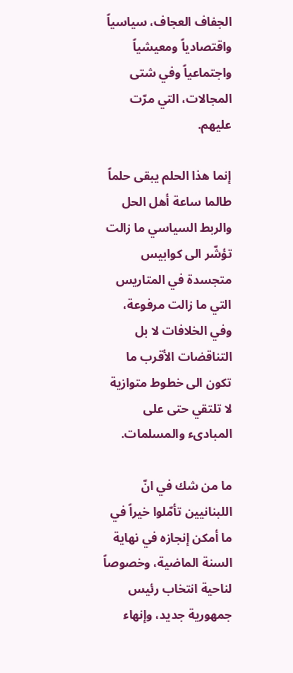الجفاف العجاف، سياسياً واقتصادياً ومعيشياً واجتماعياً وفي شتى المجالات، التي مرّت عليهم.

إنما هذا الحلم يبقى حلماً طالما ساعة أهل الحل والربط السياسي ما زالت تؤشّر الى كوابيس متجسدة في المتاريس التي ما زالت مرفوعة، وفي الخلافات لا بل التناقضات الأقرب ما تكون الى خطوط متوازية لا تلتقي حتى على المبادىء والمسلمات.

ما من شك في انّ اللبنانيين تأمّلوا خيراً في ما أمكن إنجازه في نهاية السنة الماضية، وخصوصاً لناحية انتخاب رئيس جمهورية جديد، وإنهاء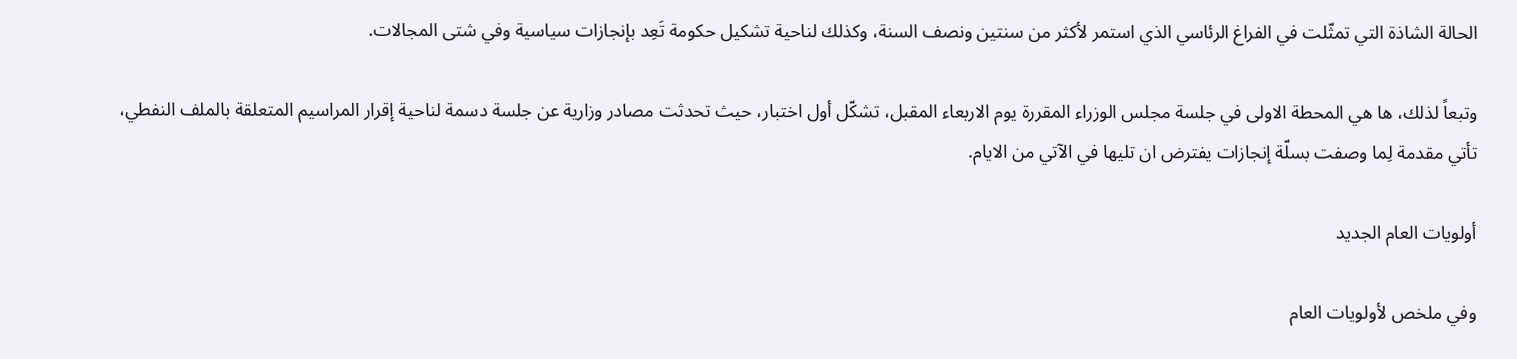الحالة الشاذة التي تمثّلت في الفراغ الرئاسي الذي استمر لأكثر من سنتين ونصف السنة، وكذلك لناحية تشكيل حكومة تَعِد بإنجازات سياسية وفي شتى المجالات.

وتبعاً لذلك، ها هي المحطة الاولى في جلسة مجلس الوزراء المقررة يوم الاربعاء المقبل، تشكّل أول اختبار، حيث تحدثت مصادر وزارية عن جلسة دسمة لناحية إقرار المراسيم المتعلقة بالملف النفطي، تأتي مقدمة لِما وصفت بسلّة إنجازات يفترض ان تليها في الآتي من الايام.

أولويات العام الجديد

وفي ملخص لأولويات العام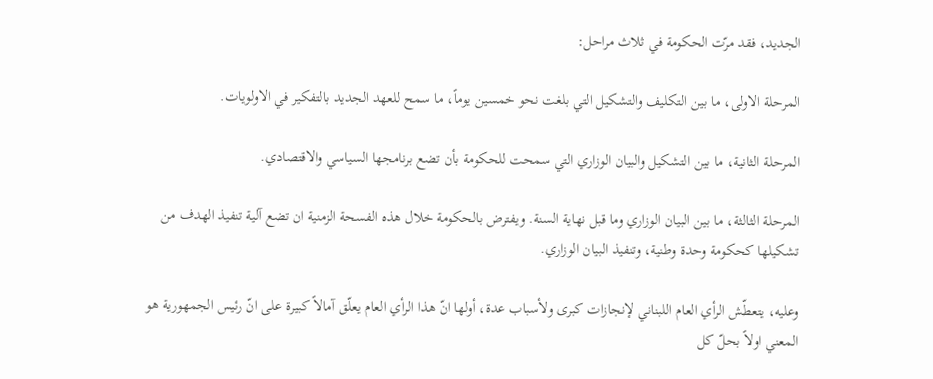الجديد، فقد مرّت الحكومة في ثلاث مراحل:

المرحلة الاولى، ما بين التكليف والتشكيل التي بلغت نحو خمسين يوماً، ما سمح للعهد الجديد بالتفكير في الاولويات.

المرحلة الثانية، ما بين التشكيل والبيان الوزاري التي سمحت للحكومة بأن تضع برنامجها السياسي والاقتصادي.

المرحلة الثالثة، ما بين البيان الوزاري وما قبل نهاية السنة. ويفترض بالحكومة خلال هذه الفسحة الزمنية ان تضع آلية تنفيذ الهدف من تشكيلها كحكومة وحدة وطنية، وتنفيذ البيان الوزاري.

وعليه، يتعطّش الرأي العام اللبناني لإنجازات كبرى ولأسباب عدة، أولها انّ هذا الرأي العام يعلّق آمالاً كبيرة على انّ رئيس الجمهورية هو المعني اولاً بحلّ كل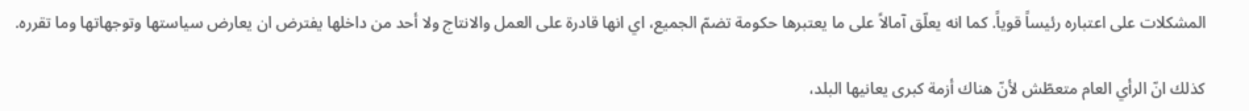المشكلات على اعتباره رئيساً قوياً. كما انه يعلّق آمالاً على ما يعتبرها حكومة تضمّ الجميع، اي انها قادرة على العمل والانتاج ولا أحد من داخلها يفترض ان يعارض سياستها وتوجهاتها وما تقرره.

كذلك انّ الرأي العام متعطّش لأنّ هناك أزمة كبرى يعانيها البلد،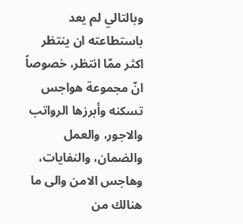وبالتالي لم يعد باستطاعته ان ينتظر اكثر ممّا انتظر، خصوصاً انّ مجموعة هواجس تسكنه وأبرزها الرواتب والاجور، والعمل والضمان، والنفايات، وهاجس الامن والى ما هنالك من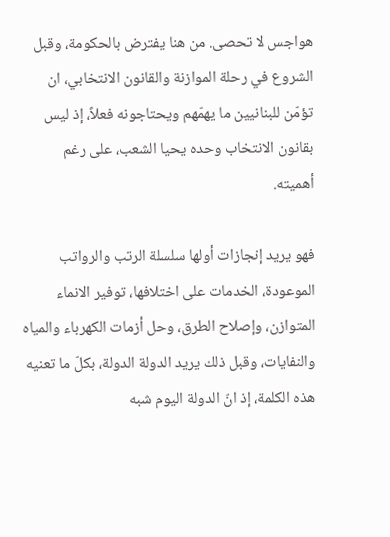هواجس لا تحصى. من هنا يفترض بالحكومة، وقبل الشروع في رحلة الموازنة والقانون الانتخابي، ان تؤمّن للبنانيين ما يهمّهم ويحتاجونه فعلاً، إذ ليس بقانون الانتخاب وحده يحيا الشعب، على رغم أهميته.

فهو يريد إنجازات أولها سلسلة الرتب والرواتب الموعودة، الخدمات على اختلافها، توفير الانماء المتوازن، وإصلاح الطرق، وحل أزمات الكهرباء والمياه والنفايات، وقبل ذلك يريد الدولة الدولة، بكلّ ما تعنيه هذه الكلمة، إذ انّ الدولة اليوم شبه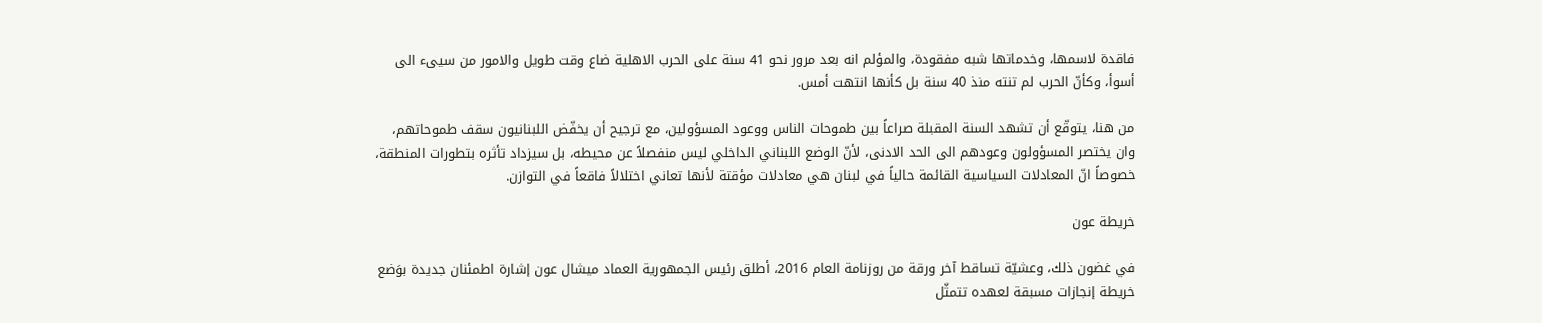فاقدة لاسمها، وخدماتها شبه مفقودة، والمؤلم انه بعد مرور نحو 41 سنة على الحرب الاهلية ضاع وقت طويل والامور من سيىء الى أسوأ، وكأنّ الحرب لم تنته منذ 40 سنة بل كأنها انتهت أمس.

من هنا، يتوقّع أن تشهد السنة المقبلة صراعاً بين طموحات الناس ووعود المسؤولين، مع ترجيح أن يخفّض اللبنانيون سقف طموحاتهم، وان يختصر المسؤولون وعودهم الى الحد الادنى، لأنّ الوضع اللبناني الداخلي ليس منفصلاً عن محيطه، بل سيزداد تأثره بتطورات المنطقة، خصوصاً انّ المعادلات السياسية القائمة حالياً في لبنان هي معادلات مؤقتة لأنها تعاني اختلالاً فاقعاً في التوازن.

خريطة عون

في غضون ذلك، وعشيّة تساقط آخر ورقة من روزنامة العام 2016، أطلق رئيس الجمهورية العماد ميشال عون إشارة اطمئنان جديدة بوَضع خريطة إنجازات مسبقة لعهده تتمثّل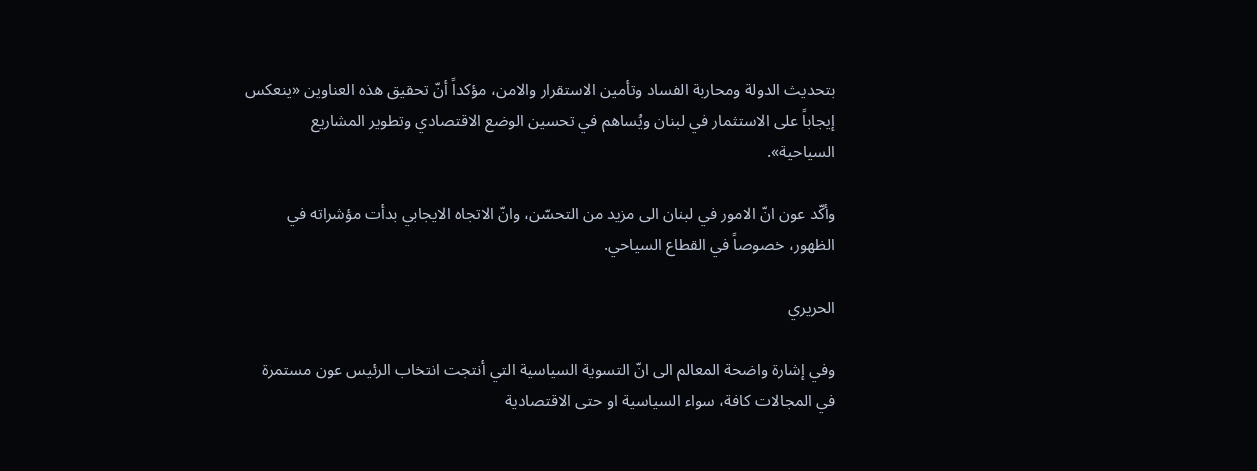بتحديث الدولة ومحاربة الفساد وتأمين الاستقرار والامن، مؤكداً أنّ تحقيق هذه العناوين «ينعكس إيجاباً على الاستثمار في لبنان ويُساهم في تحسين الوضع الاقتصادي وتطوير المشاريع السياحية».

وأكّد عون انّ الامور في لبنان الى مزيد من التحسّن، وانّ الاتجاه الايجابي بدأت مؤشراته في الظهور، خصوصاً في القطاع السياحي.

الحريري

وفي إشارة واضحة المعالم الى انّ التسوية السياسية التي أنتجت انتخاب الرئيس عون مستمرة في المجالات كافة، سواء السياسية او حتى الاقتصادية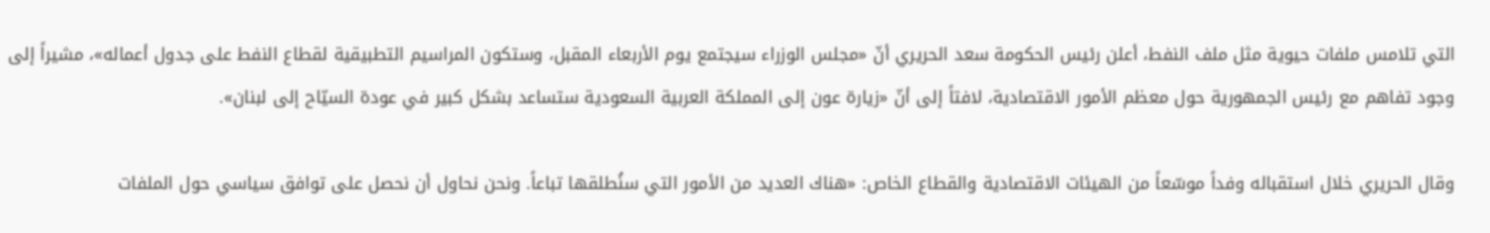التي تلامس ملفات حيوية مثل ملف النفط، أعلن رئيس الحكومة سعد الحريري أنّ «مجلس الوزراء سيجتمع يوم الأربعاء المقبل، وستكون المراسيم التطبيقية لقطاع النفط على جدول أعماله»، مشيراً إلى وجود تفاهم مع رئيس الجمهورية حول معظم الأمور الاقتصادية، لافتاً إلى أنّ «زيارة عون إلى المملكة العربية السعودية ستساعد بشكل كبير في عودة السيّاح إلى لبنان».

وقال الحريري خلال استقباله وفداً موسّعاً من الهيئات الاقتصادية والقطاع الخاص: «هناك العديد من الأمور التي سنُطلقها تباعاً. ونحن نحاول أن نحصل على توافق سياسي حول الملفات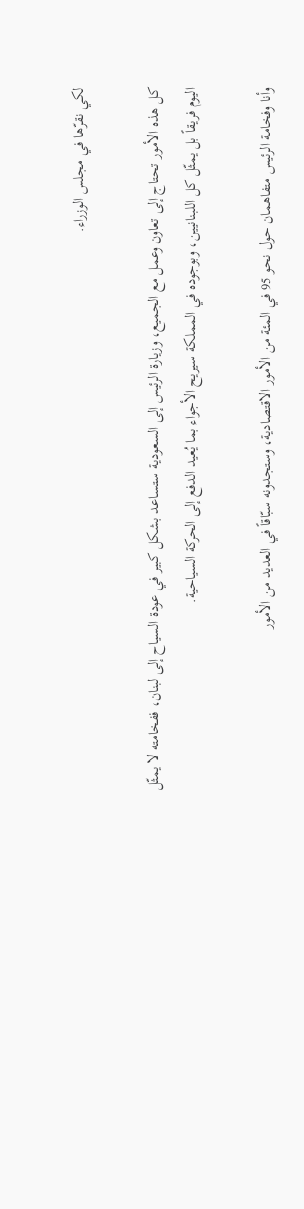لكي نقرّها في مجلس الوزراء.

كل هذه الأمور تحتاج إلى تعاون وعمل مع الجميع، وزيارة الرئيس إلى السعودية ستساعد بشكل كبير في عودة السياح إلى لبنان، ففخامته لا يمثّل اليوم فريقاً بل يمثّل كل اللبنانيين، وبوجوده في المملكة سيريح الأجواء بما يُعيد الدفع إلى الحركة السياحية.

وأنا وفخامة الرئيس متفاهمان حول نحو 95 في المئة من الأمور الاقتصادية، وستجدونه سبّاقاً في العديد من الأمور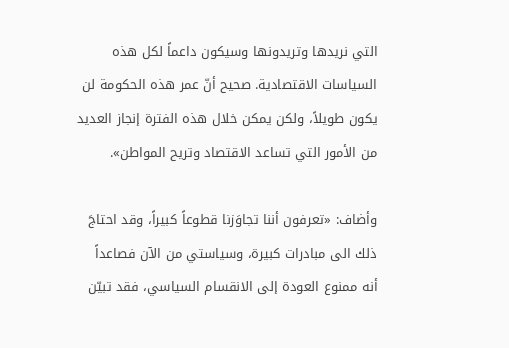التي نريدها وتريدونها وسيكون داعماً لكل هذه السياسات الاقتصادية. صحيح أنّ عمر هذه الحكومة لن يكون طويلاً، ولكن يمكن خلال هذه الفترة إنجاز العديد من الأمور التي تساعد الاقتصاد وتريح المواطن».

وأضاف: «تعرفون أننا تجاوَزنا قطوعاً كبيراً، وقد احتاجَ ذلك الى مبادرات كبيرة، وسياستي من الآن فصاعداً أنه ممنوع العودة إلى الانقسام السياسي، فقد تبيّن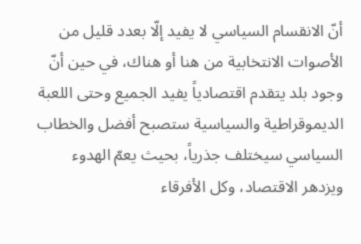أنّ الانقسام السياسي لا يفيد إلّا بعدد قليل من الأصوات الانتخابية من هنا أو هناك، في حين أنّ وجود بلد يتقدم اقتصادياً يفيد الجميع وحتى اللعبة الديموقراطية والسياسية ستصبح أفضل والخطاب السياسي سيختلف جذرياً، بحيث يعمّ الهدوء ويزدهر الاقتصاد، وكل الأفرقاء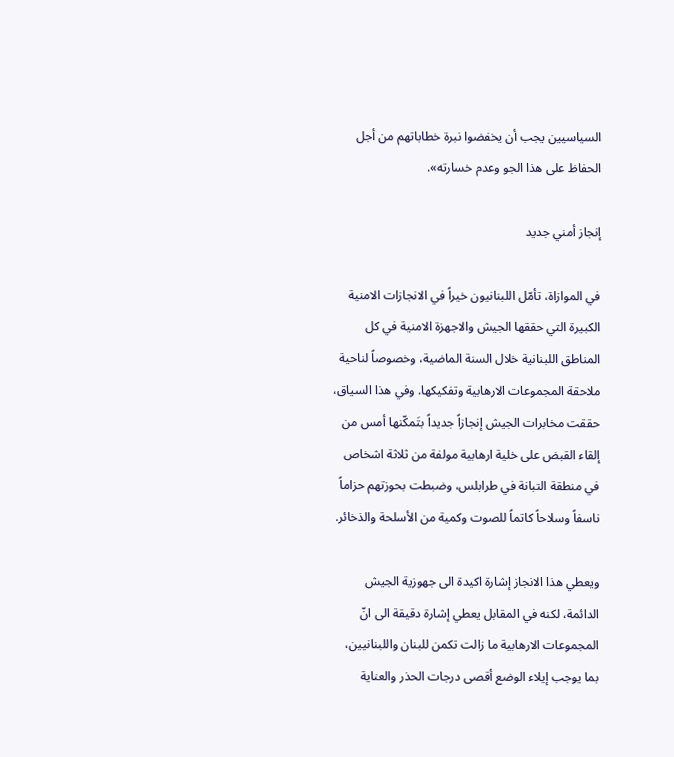السياسيين يجب أن يخفضوا نبرة خطاباتهم من أجل الحفاظ على هذا الجو وعدم خسارته».

إنجاز أمني جديد

في الموازاة، تأمّل اللبنانيون خيراً في الانجازات الامنية الكبيرة التي حققها الجيش والاجهزة الامنية في كل المناطق اللبنانية خلال السنة الماضية، وخصوصاً لناحية ملاحقة المجموعات الارهابية وتفكيكها. وفي هذا السياق، حققت مخابرات الجيش إنجازاً جديداً بتَمكّنها أمس من إلقاء القبض على خلية ارهابية مولفة من ثلاثة اشخاص في منطقة التبانة في طرابلس، وضبطت بحوزتهم حزاماً ناسفاً وسلاحاً كاتماً للصوت وكمية من الأسلحة والذخائر.

ويعطي هذا الانجاز إشارة اكيدة الى جهوزية الجيش الدائمة، لكنه في المقابل يعطي إشارة دقيقة الى انّ المجموعات الارهابية ما زالت تكمن للبنان واللبنانيين، بما يوجب إيلاء الوضع أقصى درجات الحذر والعناية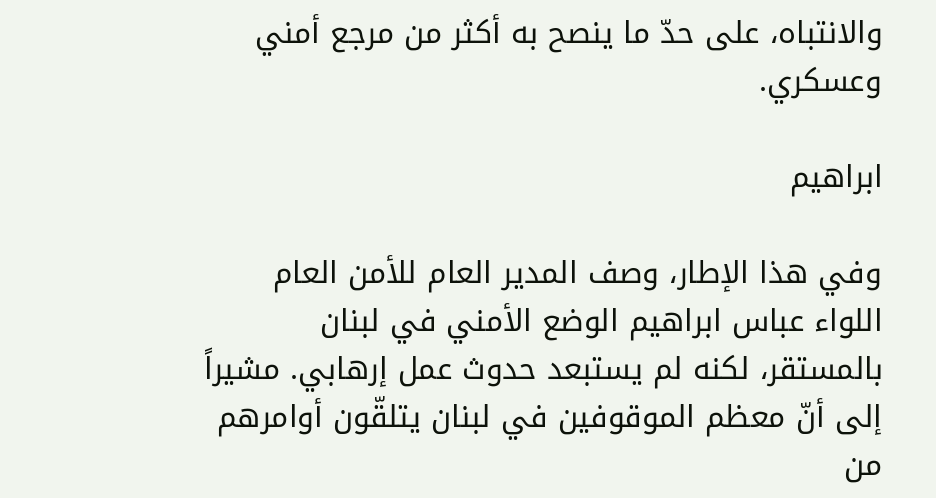والانتباه، على حدّ ما ينصح به أكثر من مرجع أمني وعسكري.

ابراهيم

وفي هذا الإطار، وصف المدير العام للأمن العام اللواء عباس ابراهيم الوضع الأمني في لبنان بالمستقر، لكنه لم يستبعد حدوث عمل إرهابي. مشيراً إلى أنّ معظم الموقوفين في لبنان يتلقّون أوامرهم من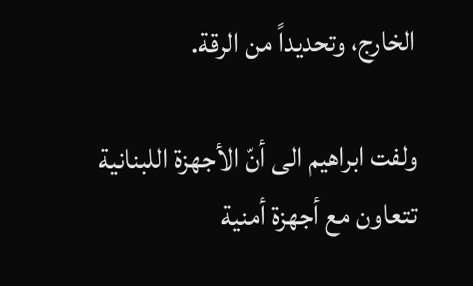الخارج، وتحديداً من الرقة.

ولفت ابراهيم الى أنّ الأجهزة اللبنانية تتعاون مع أجهزة أمنية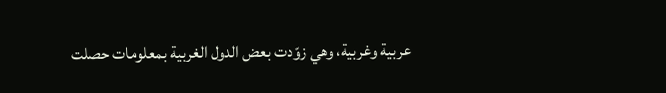عربية وغربية، وهي زوّدت بعض الدول الغربية بمعلومات حصلت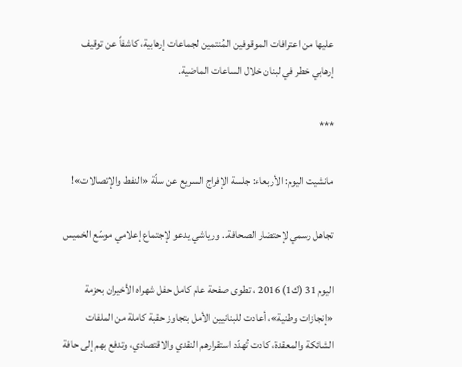عليها من اعترافات الموقوفين المُنتمين لجماعات إرهابية، كاشفاً عن توقيف إرهابي خطر في لبنان خلال الساعات الماضية.

***

مانشيت اليوم: الأربعاء: جلسة الإفراج السريع عن سلّة «النفط والإتصالات»!

تجاهل رسمي لإحتضار الصحافة.. ورياشي يدعو لإجتماع إعلامي موسّع الخميس

اليوم 31 (ك1) 2016 ، تطوى صفحة عام كامل حفل شهراه الأخيران بحزمة «إنجازات وطنية»، أعادت للبنانيين الأمل بتجاوز حقبة كاملة من الملفات الشائكة والمعقدة، كادت تُهدّد استقرارهم النقدي والاقتصادي، وتدفع بهم إلى حافة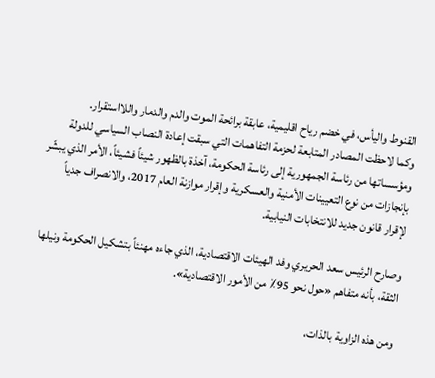القنوط واليأس، في خضم رياح اقليمية، عابقة برائحة الموت والدم والدمار واللااستقرار.
وكما لاحظت المصادر المتابعة لحزمة التفاهمات التي سبقت إعادة النصاب السياسي للدولة ومؤسساتها من رئاسة الجمهورية إلى رئاسة الحكومة، آخذة بالظهور شيئاً فشيئاً، الأمر الذي يبشّر بإنجازات من نوع التعيينات الأمنية والعسكرية وإقرار موازنة العام 2017، والانصراف جدياً لإقرار قانون جديد للانتخابات النيابية.

وصارح الرئيس سعد الحريري وفد الهيئات الاقتصادية، الذي جاءه مهنئاً بتشكيل الحكومة ونيلها الثقة، بأنه متفاهم «حول نحو 95٪ من الأمور الاقتصادية».

ومن هذه الزاوية بالذات،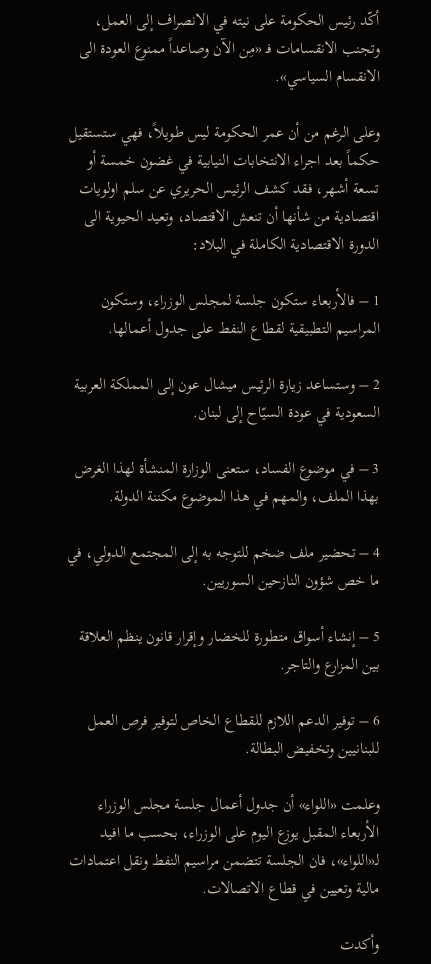أكّد رئيس الحكومة على نيته في الانصراف إلى العمل، وتجنب الانقسامات فـ «مِن الآن وصاعداً ممنوع العودة الى الانقسام السياسي».

وعلى الرغم من أن عمر الحكومة ليس طويلاً، فهي ستستقيل حكماً بعد اجراء الانتخابات النيابية في غضون خمسة أو تسعة أشهر، فقد كشف الرئيس الحريري عن سلم اولويات اقتصادية من شأنها أن تنعش الاقتصاد، وتعيد الحيوية الى الدورة الاقتصادية الكاملة في البلاد:

1 – فالأربعاء ستكون جلسة لمجلس الوزراء، وستكون المراسيم التطبيقية لقطاع النفط على جدول أعمالها.

2 – وستساعد زيارة الرئيس ميشال عون إلى المملكة العربية السعودية في عودة السيّاح إلى لبنان.

3 – في موضوع الفساد، ستعنى الوزارة المنشأة لهذا الغرض بهذا الملف، والمهم في هذا الموضوع مكننة الدولة.

4 – تحضير ملف ضخم للتوجه به إلى المجتمع الدولي، في ما خص شؤون النازحين السوريين.

5 – إنشاء أسواق متطورة للخضار وإقرار قانون ينظم العلاقة بين المزارع والتاجر.

6 – توفير الدعم اللازم للقطاع الخاص لتوفير فرص العمل للبنانيين وتخفيض البطالة.

وعلمت «اللواء» أن جدول أعمال جلسة مجلس الوزراء الأربعاء المقبل يوزع اليوم على الوزراء، بحسب ما افيد لـ«اللواء»، فان الجلسة تتضمن مراسيم النفط ونقل اعتمادات مالية وتعيين في قطاع الاتصالات.

وأكدت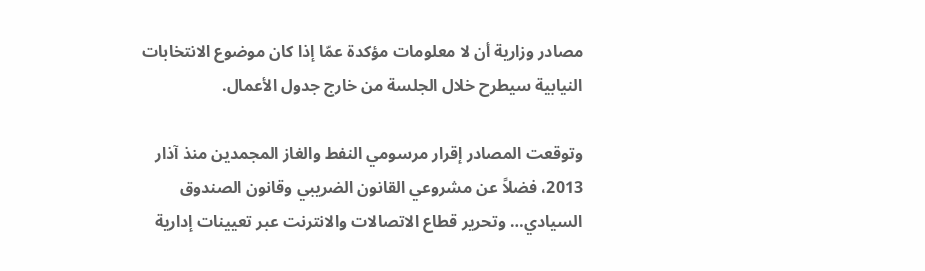مصادر وزارية أن لا معلومات مؤكدة عمّا إذا كان موضوع الانتخابات النيابية سيطرح خلال الجلسة من خارج جدول الأعمال.

وتوقعت المصادر إقرار مرسومي النفط والغاز المجمدين منذ آذار 2013، فضلاً عن مشروعي القانون الضريبي وقانون الصندوق السيادي… وتحرير قطاع الاتصالات والانترنت عبر تعيينات إدارية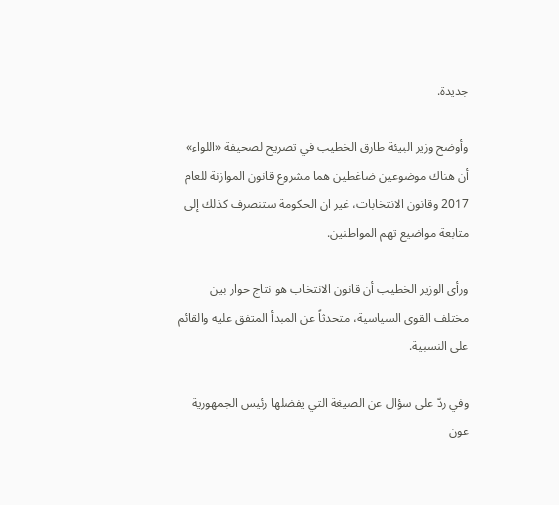جديدة.

وأوضح وزير البيئة طارق الخطيب في تصريح لصحيفة «اللواء» أن هناك موضوعين ضاغطين هما مشروع قانون الموازنة للعام 2017 وقانون الانتخابات، غير ان الحكومة ستنصرف كذلك إلى متابعة مواضيع تهم المواطنين.

ورأى الوزير الخطيب أن قانون الانتخاب هو نتاج حوار بين مختلف القوى السياسية، متحدثاً عن المبدأ المتفق عليه والقائم على النسبية.

وفي ردّ على سؤال عن الصيغة التي يفضلها رئيس الجمهورية عون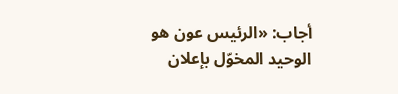أجاب: «الرئيس عون هو الوحيد المخوّل بإعلان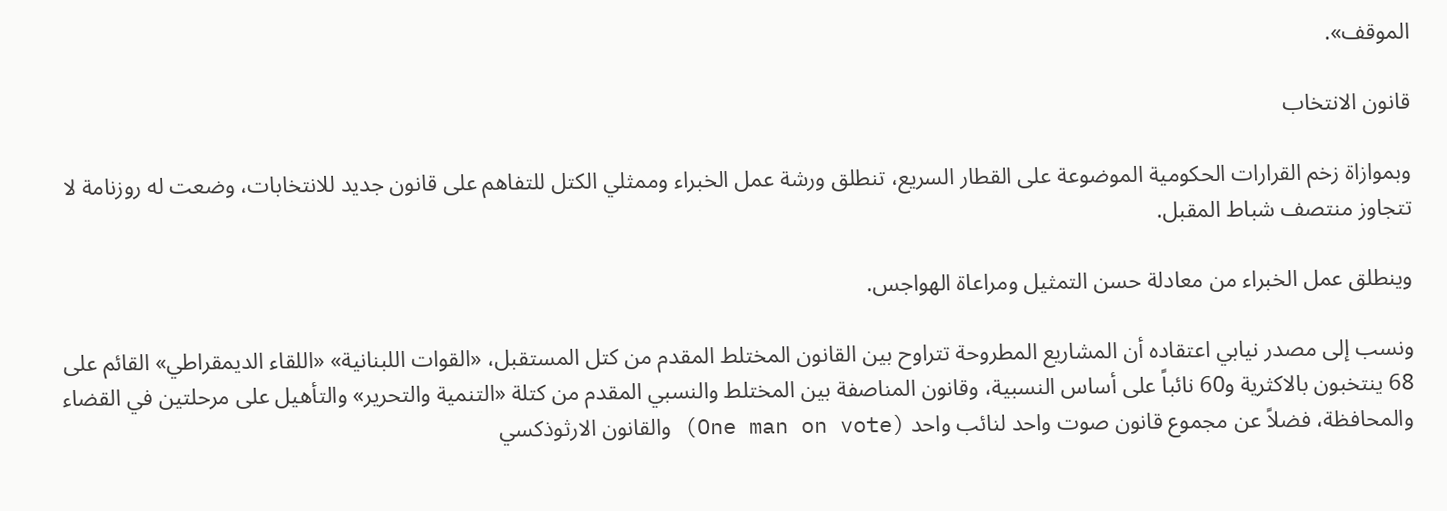الموقف».

قانون الانتخاب

وبموازاة زخم القرارات الحكومية الموضوعة على القطار السريع، تنطلق ورشة عمل الخبراء وممثلي الكتل للتفاهم على قانون جديد للانتخابات، وضعت له روزنامة لا تتجاوز منتصف شباط المقبل.

وينطلق عمل الخبراء من معادلة حسن التمثيل ومراعاة الهواجس.

ونسب إلى مصدر نيابي اعتقاده أن المشاريع المطروحة تتراوح بين القانون المختلط المقدم من كتل المستقبل، «القوات اللبنانية» «اللقاء الديمقراطي» القائم على 68 ينتخبون بالاكثرية و60 نائباً على أساس النسبية، وقانون المناصفة بين المختلط والنسبي المقدم من كتلة «التنمية والتحرير» والتأهيل على مرحلتين في القضاء والمحافظة، فضلاً عن مجموع قانون صوت واحد لنائب واحد (One man on vote) والقانون الارثوذكسي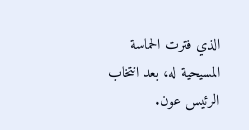الذي فترت الحماسة المسيحية له، بعد انتخاب الرئيس عون.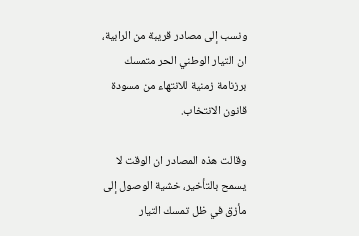ونسب إلى مصادر قريبة من الرابية، ان التيار الوطني الحر متمسك برزنامة زمنية للانتهاء من مسودة قانون الانتخاب.

وقالت هذه المصادر ان الوقت لا يسمح بالتأخير، خشية الوصول إلى مأزق في ظل تمسك التيار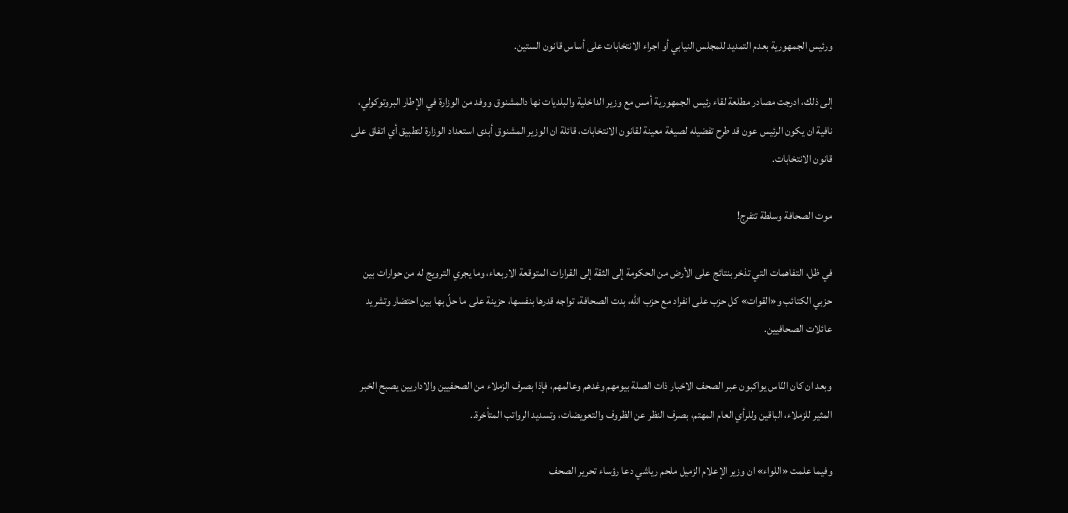ورئيس الجمهورية بعدم التمديد للمجلس النيابي أو اجراء الانتخابات على أساس قانون الستين.

إلى ذلك، ادرجت مصادر مطلعة لقاء رئيس الجمهورية أمس مع وزير الداخلية والبلديات نها دالمشنوق ووفد من الوزارة في الإطار البروتوكولي، نافية ان يكون الرئيس عون قد طرح تفضيله لصيغة معينة لقانون الانتخابات، قائلة ان الوزير المشنوق أبدى استعداد الوزارة لتطبيق أي اتفاق على قانون الانتخابات.

موت الصحافة وسلطة تتفرج!

في ظل، التفاهمات التي تذخر بنتائج على الأرض من الحكومة إلى الثقة إلى القرارات المتوقعة الاربعاء، وما يجري الترويج له من حوارات بين حزبي الكتائب و«القوات» كل حزب على انفراد مع حزب الله، بدت الصحافة، تواجه قدرها بنفسها، حزينة على ما حلّ بها بين احتضار وتشريد عائلات الصحافيين.

وبعد ان كان النّاس يواكبون عبر الصحف الاخبار ذات الصلة بيومهم وغدهم وعالمهم، فإذا بصرف الزملاء من الصحفيين والاداريين يصبح الخبر المثير للزملاء، الباقين وللرأي العام المهتم، بصرف النظر عن الظروف والتعويضات، وتسديد الرواتب المتأخرة..

وفيما علمت «اللواء» ان وزير الإعلام الزميل ملحم رياشي دعا رؤساء تحرير الصحف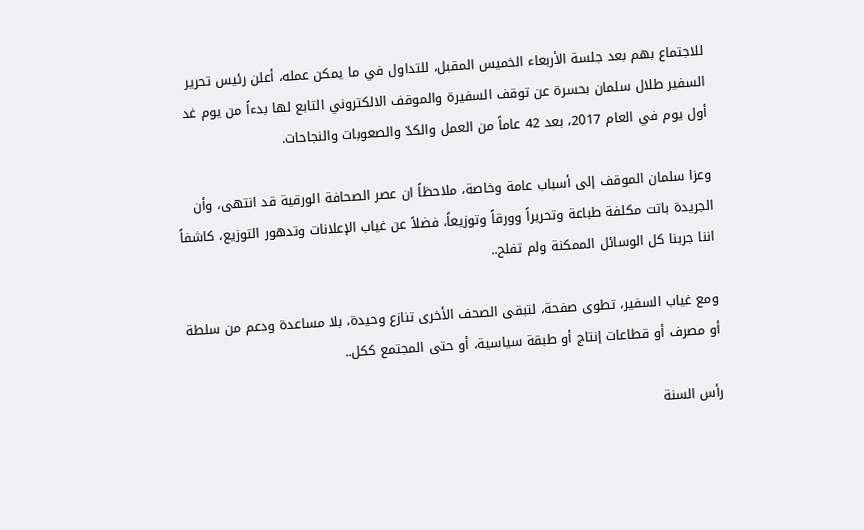للاجتماع بهم بعد جلسة الأربعاء الخميس المقبل، للتداول في ما يمكن عمله، أعلن رئيس تحرير السفير طلال سلمان بحسرة عن توقف السفيرة والموقف الالكتروني التابع لها بدءاً من يوم غد أول يوم في العام 2017، بعد 42 عاماً من العمل والكدّ والصعوبات والنجاحات.

وعزا سلمان الموقف إلى أسباب عامة وخاصة، ملاحظاً ان عصر الصحافة الورقية قد انتهى، وأن الجريدة باتت مكلفة طباعة وتحريراً وورقاً وتوزيعاً، فضلاً عن غياب الإعلانات وتدهور التوزيع، كاشفاً اننا جربنا كل الوسائل الممكنة ولم تفلح..

ومع غياب السفير، تطوى صفحة، لتبقى الصحف الأخرى تنازع وحيدة، بلا مساعدة ودعم من سلطة أو مصرف أو قطاعات إنتاج أو طبقة سياسية، أو حتى المجتمع ككل..

رأس السنة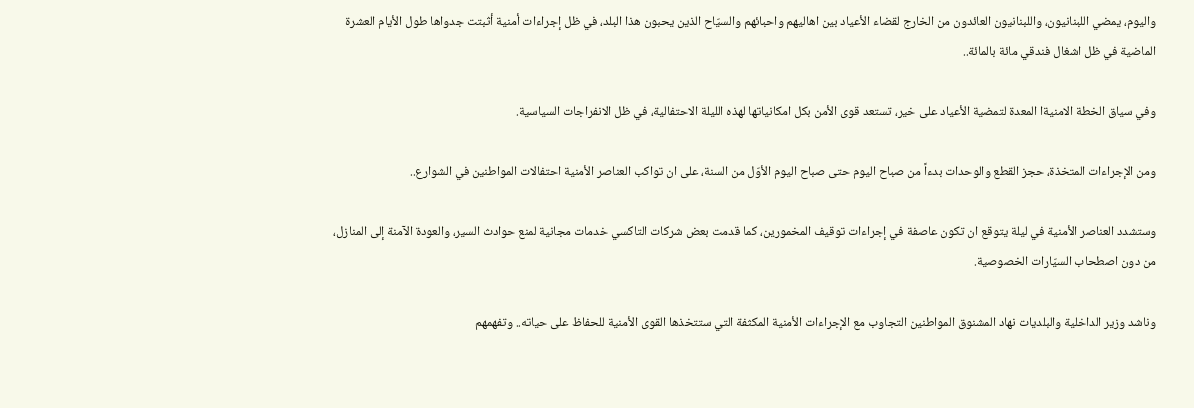واليوم، يمضي اللبنانيون، واللبنانيون العائدون من الخارج لقضاء الأعياد بين اهاليهم واحبائهم والسيّاح الذين يحبون هذا البلد، في ظل إجراءات أمنية أثبتت جدواها طول الأيام العشرة الماضية في ظل اشغال فندقي مائة بالمائة..

وفي سياق الخطة الامنيةا المعدة لتمضية الأعياد على خير، تستعد قوى الأمن بكل امكانياتها لهذه الليلة الاحتفالية، في ظل الانفراجات السياسية.

ومن الإجراءات المتخذة، حجز القطع والوحدات بدءاً من صباح اليوم حتى صباح اليوم الأوّل من السنة، على ان تواكب العناصر الأمنية احتفالات المواطنين في الشوارع..

وستشدد العناصر الأمنية في ليلة يتوقع ان تكون عاصفة في إجراءات توقيف المخمورين، كما قدمت بعض شركات التاكسي خدمات مجانية لمنع حوادث السير، والعودة الآمنة إلى المنازل، من دون اصطحاب السيّارات الخصوصية.

وناشد وزير الداخلية والبلديات نهاد المشنوق المواطنين التجاوب مع الإجراءات الأمنية المكثفة التي ستتخذها القوى الأمنية للحفاظ على حياته.. وتفهمهم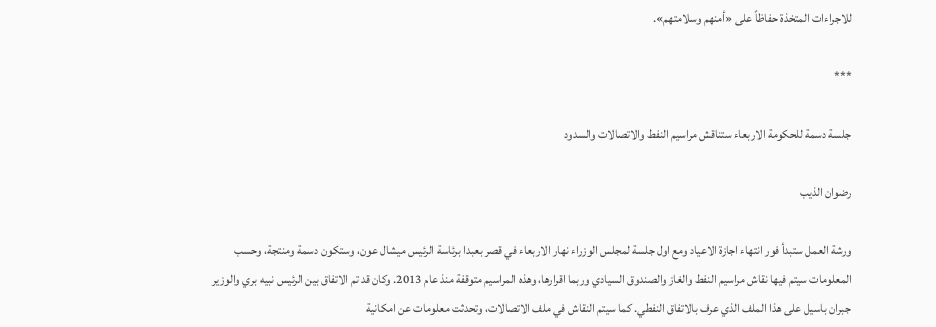للاجراءات المتخذة حفاظاً على «أمنهم وسلامتهم».

***

جلسة دسمة للحكومة الاربعاء ستناقش مراسيم النفط والاتصالات والسدود

رضوان الذيب

ورشة العمل ستبدأ فور انتهاء اجازة الاعياد ومع اول جلسة لمجلس الوزراء نهار الاربعاء في قصر بعبدا برئاسة الرئيس ميشال عون، وستكون دسمة ومنتجة، وحسب المعلومات سيتم فيها نقاش مراسيم النفط والغاز والصندوق السيادي وربما اقرارها، وهذه المراسيم متوقفة منذ عام 2013. وكان قد تم الاتفاق بين الرئيس نبيه بري والوزير جبران باسيل على هذا الملف الذي عرف بالاتفاق النفطي. كما سيتم النقاش في ملف الاتصالات، وتحدثت معلومات عن امكانية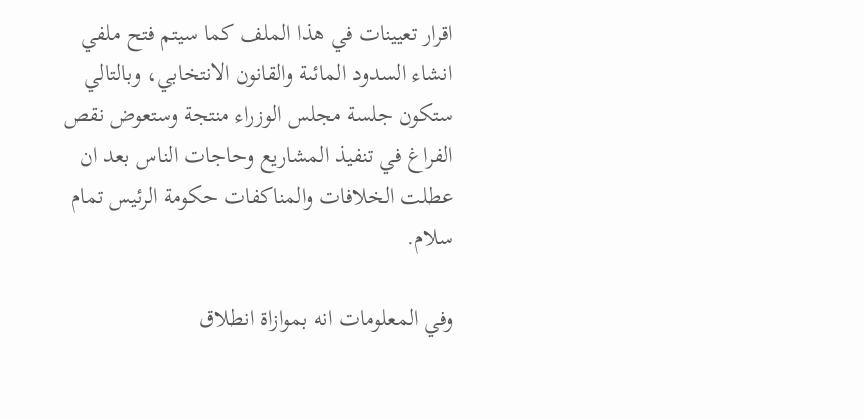اقرار تعيينات في هذا الملف كما سيتم فتح ملفي انشاء السدود المائىة والقانون الانتخابي، وبالتالي ستكون جلسة مجلس الوزراء منتجة وستعوض نقص الفراغ في تنفيذ المشاريع وحاجات الناس بعد ان عطلت الخلافات والمناكفات حكومة الرئيس تمام سلام.

وفي المعلومات انه بموازاة انطلاق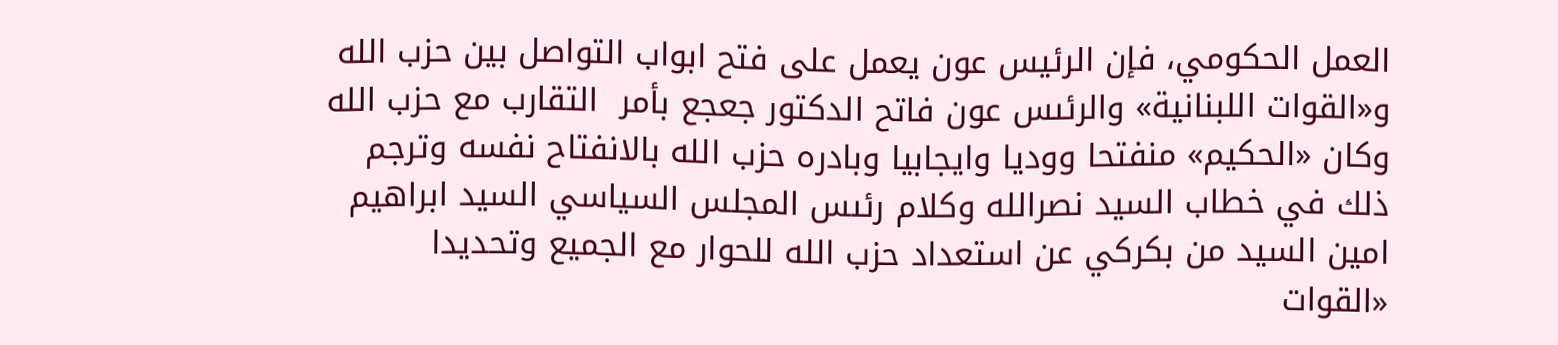العمل الحكومي، فإن الرئيس عون يعمل على فتح ابواب التواصل بين حزب الله و«القوات اللبنانية» والرئىس عون فاتح الدكتور جعجع بأمر  التقارب مع حزب الله وكان «الحكيم» منفتحا ووديا وايجابيا وبادره حزب الله بالانفتاح نفسه وترجم ذلك في خطاب السيد نصرالله وكلام رئىس المجلس السياسي السيد ابراهيم امين السيد من بكركي عن استعداد حزب الله للحوار مع الجميع وتحديدا «القوات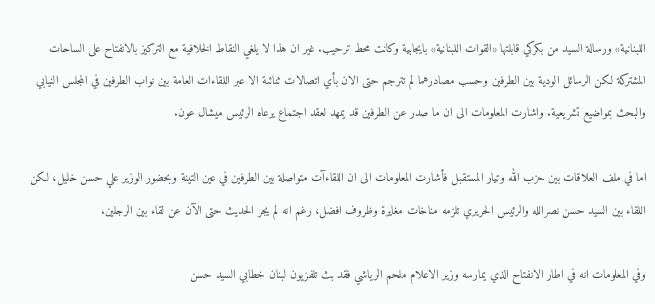اللبنانية» ورسالة السيد من بكركي قابلتها «القوات اللبنانية» بايجابية وكانت محط ترحيب. غير ان هذا لا يلغي النقاط الخلافية مع التركيز بالانفتاح على الساحات المشتركة لكن الرسائل الودية بين الطرفين وحسب مصادرهما لم تترجم حتى الان بأي اتصالات ثنائىة الا عبر اللقاءات العامة بين نواب الطرفين في المجلس النيابي والبحث بمواضيع تشريعية. واشارت المعلومات الى ان ما صدر عن الطرفين قد يمهد لعقد اجتماع يرعاه الرئيس ميشال عون.

اما في ملف العلاقات بين حزب الله وتيار المستقبل فأشارت المعلومات الى ان اللقاءآت متواصلة بين الطرفين في عين التينة وبحضور الوزير علي حسن خليل، لكن اللقاء بين السيد حسن نصرالله والرئيس الحريري تلزمه مناخات مغايرة وظروف افضل، رغم انه لم يجر الحديث حتى الآن عن لقاء بين الرجلين.

وفي المعلومات انه في اطار الانفتاح الذي يمارسه وزير الاعلام ملحم الرياشي فقد بث تلفزيون لبنان خطابي السيد حسن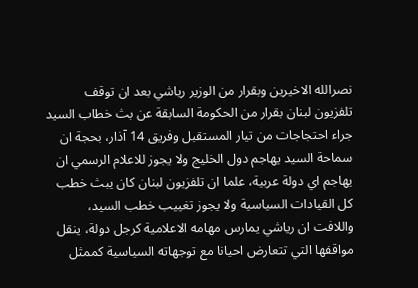نصرالله الاخيرين وبقرار من الوزير رياشي بعد ان توقف تلفزيون لبنان بقرار من الحكومة السابقة عن بث خطاب السيد جراء احتجاجات من تيار المستقبل وفريق 14 آذار، بحجة ان سماحة السيد يهاجم دول الخليج ولا يجوز للاعلام الرسمي ان يهاجم اي دولة عربية، علما ان تلفزيون لبنان كان يبث خطب كل القيادات السياسية ولا يجوز تغييب خطب السيد، واللافت ان رياشي يمارس مهامه الاعلامية كرجل دولة، ينقل مواقفها التي تتعارض احيانا مع توجهاته السياسية كممثل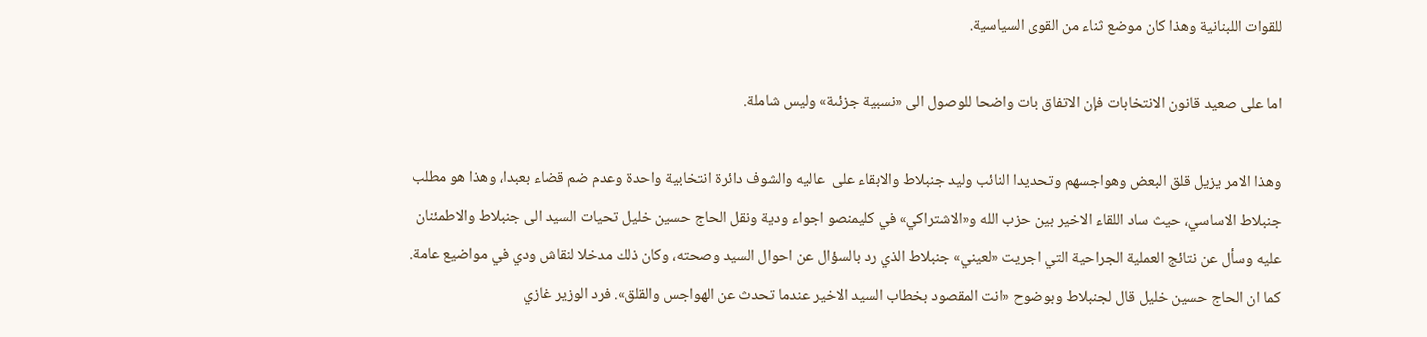للقوات اللبنانية وهذا كان موضع ثناء من القوى السياسية.

اما على صعيد قانون الانتخابات فإن الاتفاق بات واضحا للوصول الى «نسبية جزئىة» وليس شاملة.

وهذا الامر يزيل قلق البعض وهواجسهم وتحديدا النائب وليد جنبلاط والابقاء على  عاليه والشوف دائرة انتخابية واحدة وعدم ضم قضاء بعبدا، وهذا هو مطلب جنبلاط الاساسي، حيث ساد اللقاء الاخير بين حزب الله و«الاشتراكي» في كليمنصو اجواء ودية ونقل الحاج حسين خليل تحيات السيد الى جنبلاط والاطمئنان عليه وسأل عن نتائج العملية الجراحية التي اجريت «لعيني» جنبلاط الذي رد بالسؤال عن احوال السيد وصحته، وكان ذلك مدخلا لنقاش ودي في مواضيع عامة. كما ان الحاج حسين خليل قال لجنبلاط وبوضوح «انت المقصود بخطاب السيد الاخير عندما تحدث عن الهواجس والقلق». فرد الوزير غازي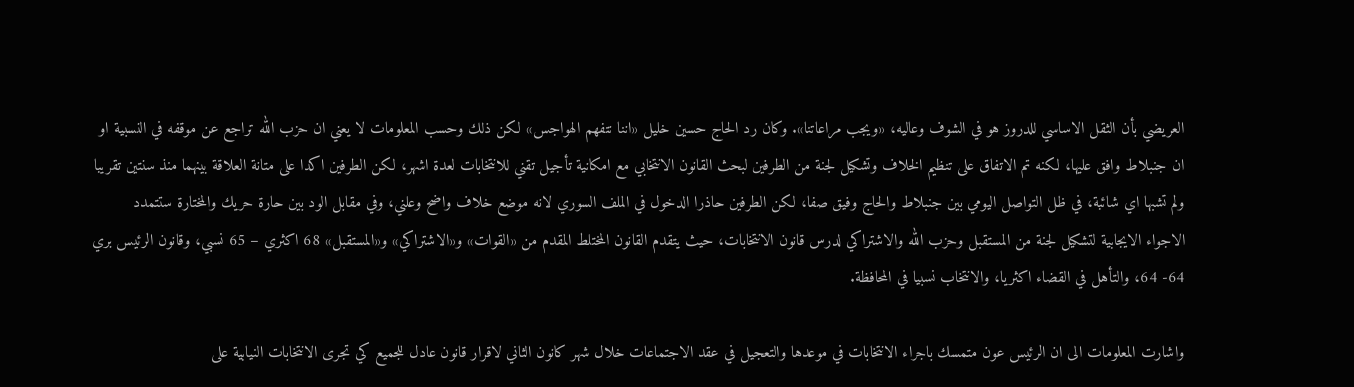العريضي بأن الثقل الاساسي للدروز هو في الشوف وعاليه، «ويجب مراعاتنا». وكان رد الحاج حسين خليل «اننا نتفهم الهواجس» لكن ذلك وحسب المعلومات لا يعني ان حزب الله تراجع عن موقفه في النسبية او ان جنبلاط وافق عليها، لكنه تم الاتفاق على تنظيم الخلاف وتشكيل لجنة من الطرفين لبحث القانون الانتخابي مع امكانية تأجيل تقني للانتخابات لعدة اشهر، لكن الطرفين اكدا على متانة العلاقة بينهما منذ سنتين تقريبا ولم تشبها اي شائبة، في ظل التواصل اليومي بين جنبلاط والحاج وفيق صفا، لكن الطرفين حاذرا الدخول في الملف السوري لانه موضع خلاف واضح وعلني، وفي مقابل الود بين حارة حريك والمختارة ستتمدد الاجواء الايجابية لتشكيل لجنة من المستقبل وحزب الله والاشتراكي لدرس قانون الانتخابات، حيث يتقدم القانون المختلط المقدم من «القوات» و«الاشتراكي» و«المستقبل» 68 اكثري – 65 نسبي، وقانون الرئيس بري 64- 64، والتأهل في القضاء اكثريا، والانتخاب نسبيا في المحافظة.

واشارت المعلومات الى ان الرئيس عون متمسك باجراء الانتخابات في موعدها والتعجيل في عقد الاجتماعات خلال شهر كانون الثاني لاقرار قانون عادل للجميع كي تجرى الانتخابات النيابية على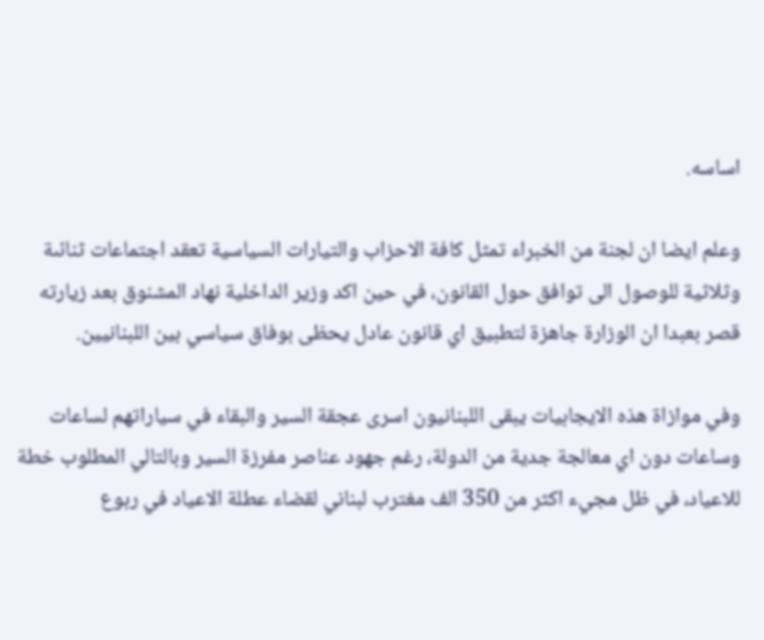اساسه.

وعلم ايضا ان لجنة من الخبراء تمثل كافة الاحزاب والتيارات السياسية تعقد اجتماعات ثنائىة وثلاثية للوصول الى توافق حول القانون، في حين اكد وزير الداخلية نهاد المشنوق بعد زيارته قصر بعبدا ان الوزارة جاهزة لتطبيق اي قانون عادل يحظى بوفاق سياسي بين اللبنانيين.

وفي موازاة هذه الايجابيات يبقى اللبنانيون اسرى عجقة السير والبقاء في سياراتهم لساعات وساعات دون اي معالجة جدية من الدولة، رغم جهود عناصر مفرزة السير وبالتالي المطلوب خطة للاعياد، في ظل مجيء اكثر من 350 الف مغترب لبناني لقضاء عطلة الاعياد في ربوع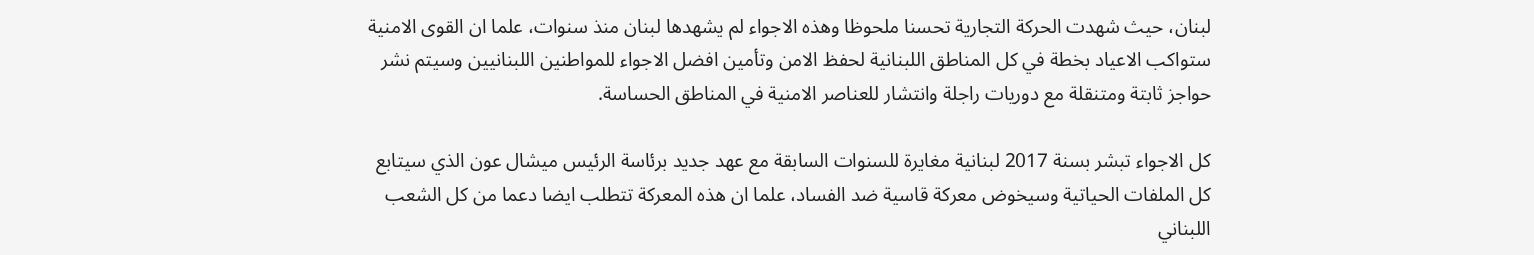لبنان، حيث شهدت الحركة التجارية تحسنا ملحوظا وهذه الاجواء لم يشهدها لبنان منذ سنوات، علما ان القوى الامنية ستواكب الاعياد بخطة في كل المناطق اللبنانية لحفظ الامن وتأمين افضل الاجواء للمواطنين اللبنانيين وسيتم نشر حواجز ثابتة ومتنقلة مع دوريات راجلة وانتشار للعناصر الامنية في المناطق الحساسة.

كل الاجواء تبشر بسنة 2017 لبنانية مغايرة للسنوات السابقة مع عهد جديد برئاسة الرئيس ميشال عون الذي سيتابع كل الملفات الحياتية وسيخوض معركة قاسية ضد الفساد، علما ان هذه المعركة تتطلب ايضا دعما من كل الشعب اللبناني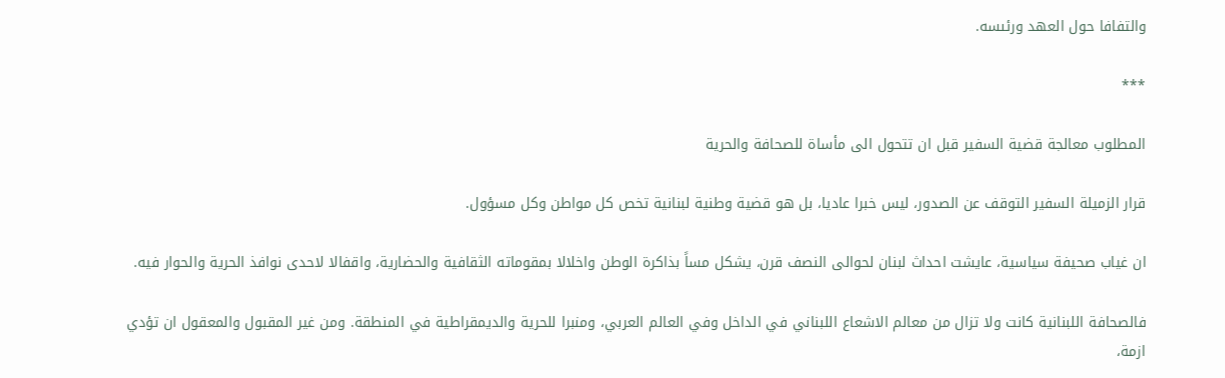والتفافا حول العهد ورئىسه.

***

المطلوب معالجة قضية السفير قبل ان تتحول الى مأساة للصحافة والحرية

قرار الزميلة السفير التوقف عن الصدور، ليس خبرا عاديا، بل هو قضية وطنية لبنانية تخص كل مواطن وكل مسؤول.

ان غياب صحيفة سياسية، عايشت احداث لبنان لحوالى النصف قرن، يشكل مساً بذاكرة الوطن واخلالا بمقوماته الثقافية والحضارية، واقفالا لاحدى نوافذ الحرية والحوار فيه.

فالصحافة اللبنانية كانت ولا تزال من معالم الاشعاع اللبناني في الداخل وفي العالم العربي، ومنبرا للحرية والديمقراطية في المنطقة. ومن غير المقبول والمعقول ان تؤدي ازمة،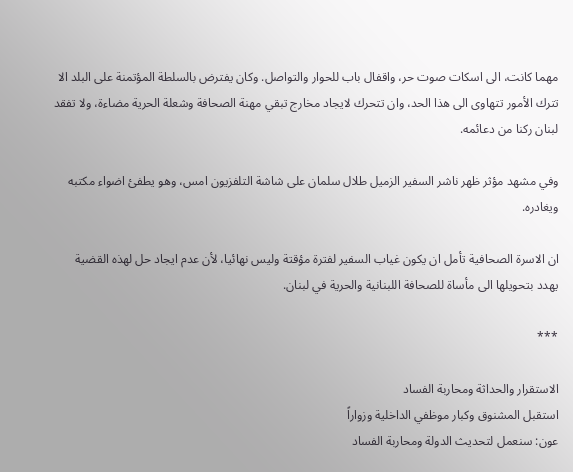مهما كانت، الى اسكات صوت حر، واقفال باب للحوار والتواصل. وكان يفترض بالسلطة المؤتمنة على البلد الا تترك الأمور تتهاوى الى هذا الحد، وان تتحرك لايجاد مخارج تبقي مهنة الصحافة وشعلة الحرية مضاءة، ولا تفقد لبنان ركنا من دعائمه.

وفي مشهد مؤثر ظهر ناشر السفير الزميل طلال سلمان على شاشة التلفزيون امس، وهو يطفئ اضواء مكتبه ويغادره.

ان الاسرة الصحافية تأمل ان يكون غياب السفير لفترة مؤقتة وليس نهائيا، لأن عدم ايجاد حل لهذه القضية يهدد بتحويلها الى مأساة للصحافة اللبنانية والحرية في لبنان.

***

الاستقرار والحداثة ومحاربة الفساد
استقبل المشنوق وكبار موظفي الداخلية وزواراً
عون: سنعمل لتحديث الدولة ومحاربة الفساد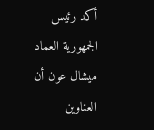أكد رئيس الجمهورية العماد ميشال عون أن العناوين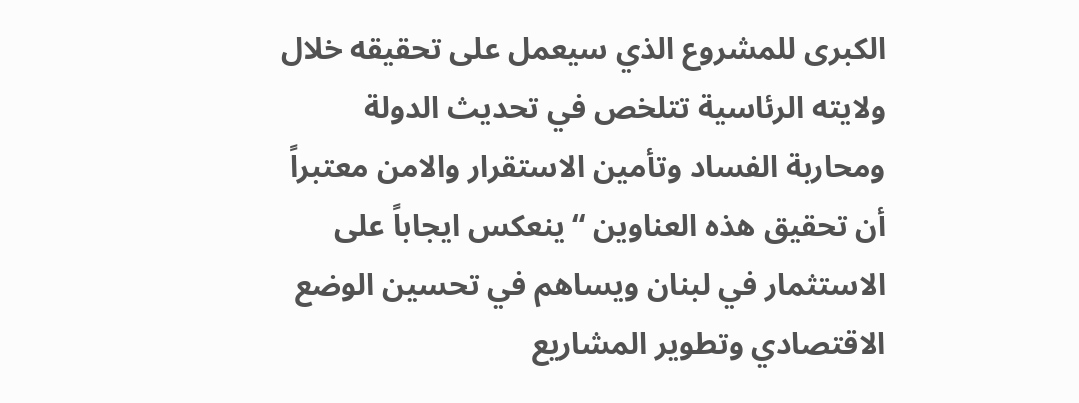الكبرى للمشروع الذي سيعمل على تحقيقه خلال ولايته الرئاسية تتلخص في تحديث الدولة ومحاربة الفساد وتأمين الاستقرار والامن معتبراً أن تحقيق هذه العناوين “ينعكس ايجاباً على الاستثمار في لبنان ويساهم في تحسين الوضع الاقتصادي وتطوير المشاريع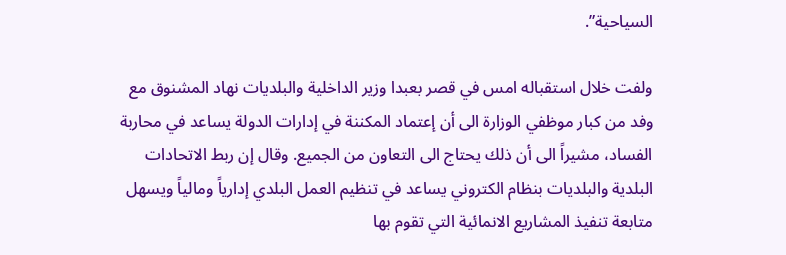السياحية”.

ولفت خلال استقباله امس في قصر بعبدا وزير الداخلية والبلديات نهاد المشنوق مع وفد من كبار موظفي الوزارة الى أن إعتماد المكننة في إدارات الدولة يساعد في محاربة الفساد، مشيراً الى أن ذلك يحتاج الى التعاون من الجميع. وقال إن ربط الاتحادات البلدية والبلديات بنظام الكتروني يساعد في تنظيم العمل البلدي إدارياً ومالياً ويسهل متابعة تنفيذ المشاريع الانمائية التي تقوم بها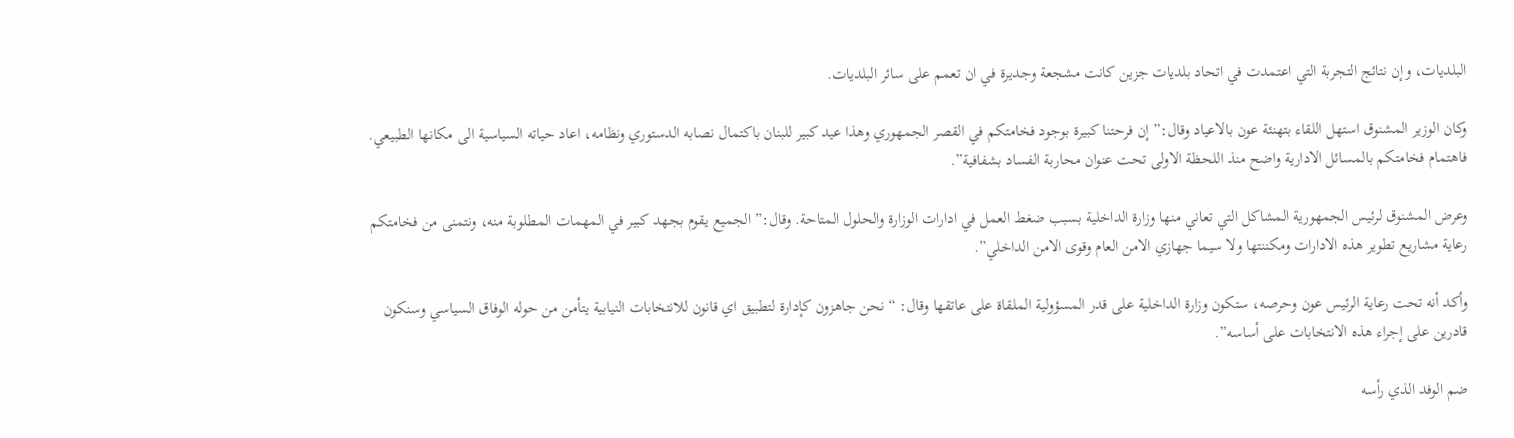البلديات، وإن نتائج التجربة التي اعتمدت في اتحاد بلديات جزين كانت مشجعة وجديرة في ان تعمم على سائر البلديات.

وكان الوزير المشنوق استهل اللقاء بتهنئة عون بالاعياد وقال:” إن فرحتنا كبيرة بوجود فخامتكم في القصر الجمهوري وهذا عيد كبير للبنان باكتمال نصابه الدستوري ونظامه، اعاد حياته السياسية الى مكانها الطبيعي. فاهتمام فخامتكم بالمسائل الادارية واضح منذ اللحظة الاولى تحت عنوان محاربة الفساد بشفافية”.

وعرض المشنوق لرئيس الجمهورية المشاكل التي تعاني منها وزارة الداخلية بسبب ضغط العمل في ادارات الوزارة والحلول المتاحة. وقال:” الجميع يقوم بجهد كبير في المهمات المطلوبة منه، ونتمنى من فخامتكم رعاية مشاريع تطوير هذه الادارات ومكننتها ولا سيما جهازي الامن العام وقوى الامن الداخلي”.

وأكد أنه تحت رعاية الرئيس عون وحرصه، ستكون وزارة الداخلية على قدر المسؤولية الملقاة على عاتقها وقال: “نحن جاهزون كإدارة لتطبيق اي قانون للانتخابات النيابية يتأمن من حوله الوفاق السياسي وسنكون قادرين على إجراء هذه الانتخابات على أساسه”.

ضم الوفد الذي رأسه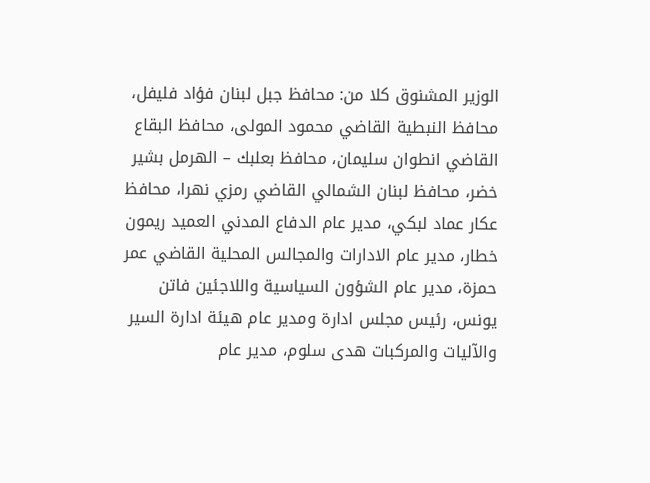الوزير المشنوق كلا من: محافظ جبل لبنان فؤاد فليفل، محافظ النبطية القاضي محمود المولى، محافظ البقاع القاضي انطوان سليمان، محافظ بعلبك – الهرمل بشير خضر، محافظ لبنان الشمالي القاضي رمزي نهرا، محافظ عكار عماد لبكي، مدير عام الدفاع المدني العميد ريمون خطار، مدير عام الادارات والمجالس المحلية القاضي عمر حمزة، مدير عام الشؤون السياسية واللاجئين فاتن يونس، رئيس مجلس ادارة ومدير عام هيئة ادارة السير والآليات والمركبات هدى سلوم، مدير عام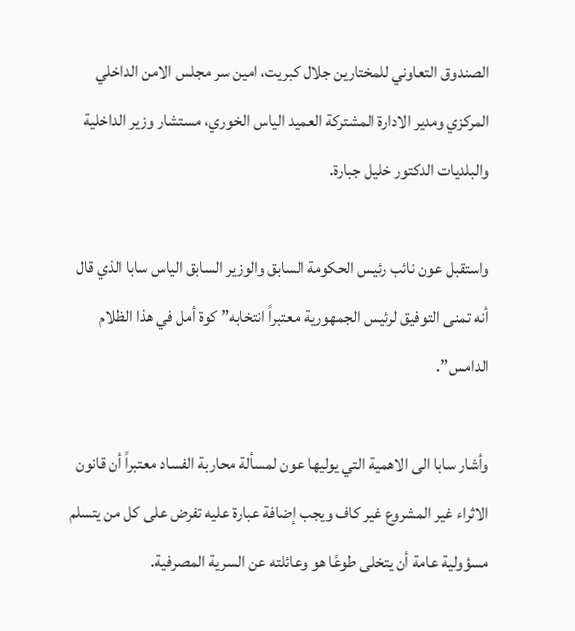الصندوق التعاوني للمختارين جلال كبريت، امين سر مجلس الامن الداخلي المركزي ومدير الادارة المشتركة العميد الياس الخوري، مستشار وزير الداخلية والبلديات الدكتور خليل جبارة.

واستقبل عون نائب رئيس الحكومة السابق والوزير السابق الياس سابا الذي قال أنه تمنى التوفيق لرئيس الجمهورية معتبراً انتخابه” كوة أمل في هذا الظلام الدامس”.

وأشار سابا الى الاهمية التي يوليها عون لمسألة محاربة الفساد معتبراً أن قانون الاثراء غير المشروع غير كاف ويجب إضافة عبارة عليه تفرض على كل من يتسلم مسؤولية عامة أن يتخلى طوعًا هو وعائلته عن السرية المصرفية.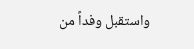واستقبل وفداً من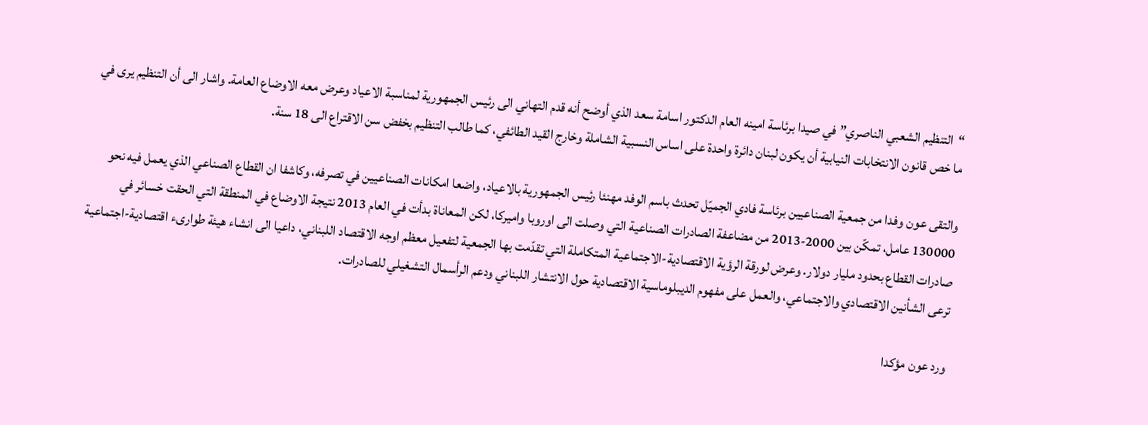“التنظيم الشعبي الناصري” في صيدا برئاسة امينه العام الدكتور اسامة سعد الذي أوضح أنه قدم التهاني الى رئيس الجمهورية لمناسبة الاعياد وعرض معه الاوضاع العامة. واشار الى أن التنظيم يرى في ما خص قانون الانتخابات النيابية أن يكون لبنان دائرة واحدة على اساس النسبية الشاملة وخارج القيد الطائفي، كما طالب التنظيم بخفض سن الاقتراع الى 18 سنة.

والتقى عون وفدا من جمعية الصناعيين برئاسة فادي الجميّل تحدث باسم الوفد مهنئا رئيس الجمهورية بالاعياد، واضعا امكانات الصناعيين في تصرفه، وكاشفا ان القطاع الصناعي الذي يعمل فيه نحو 130000 عامل، تمكّن بين 2000-2013 من مضاعفة الصادرات الصناعية التي وصلت الى اوروبا واميركا، لكن المعاناة بدأت في العام 2013 نتيجة الاوضاع في المنطقة التي الحقت خسائر في صادرات القطاع بحدود مليار دولار. وعرض لورقة الرؤية الاقتصادية-الاجتماعية المتكاملة التي تقدّمت بها الجمعية لتفعيل معظم اوجه الاقتصاد اللبناني، داعيا الى انشاء هيئة طوارىء اقتصادية-اجتماعية ترعى الشأنين الاقتصادي والاجتماعي، والعمل على مفهوم الديبلوماسية الاقتصادية حول الانتشار اللبناني ودعم الرأسمال التشغيلي للصادرات.

ورد عون مؤكدا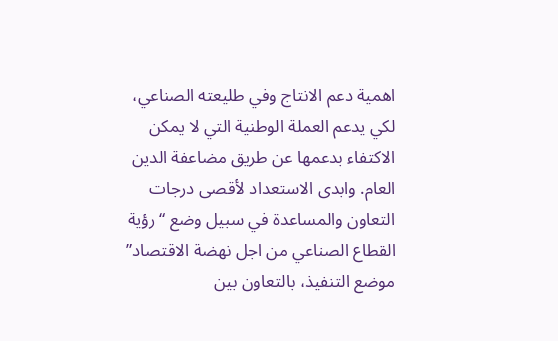اهمية دعم الانتاج وفي طليعته الصناعي، لكي يدعم العملة الوطنية التي لا يمكن الاكتفاء بدعمها عن طريق مضاعفة الدين العام. وابدى الاستعداد لأقصى درجات التعاون والمساعدة في سبيل وضع “رؤية القطاع الصناعي من اجل نهضة الاقتصاد” موضع التنفيذ، بالتعاون بين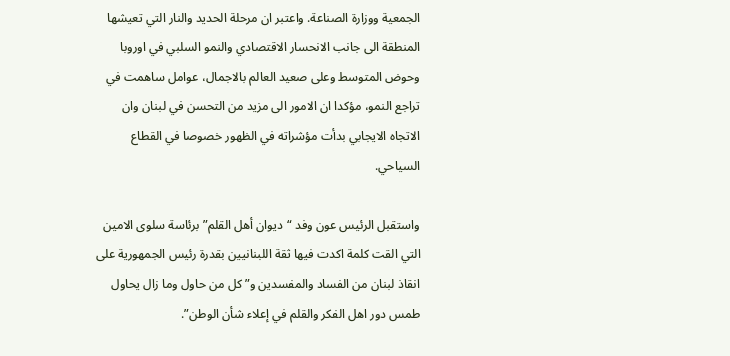الجمعية ووزارة الصناعة. واعتبر ان مرحلة الحديد والنار التي تعيشها المنطقة الى جانب الانحسار الاقتصادي والنمو السلبي في اوروبا وحوض المتوسط وعلى صعيد العالم بالاجمال، عوامل ساهمت في تراجع النمو، مؤكدا ان الامور الى مزيد من التحسن في لبنان وان الاتجاه الايجابي بدأت مؤشراته في الظهور خصوصا في القطاع السياحي.

واستقبل الرئيس عون وفد “ديوان أهل القلم” برئاسة سلوى الامين التي القت كلمة اكدت فيها ثقة اللبنانيين بقدرة رئيس الجمهورية على انقاذ لبنان من الفساد والمفسدين و”كل من حاول وما زال يحاول طمس دور اهل الفكر والقلم في إعلاء شأن الوطن”.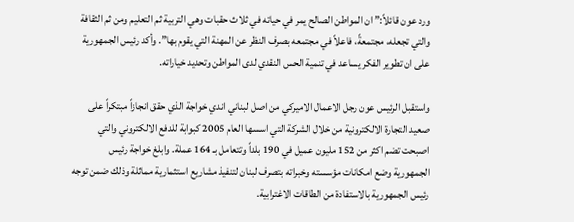ورد عون قائلاً:” ان المواطن الصالح يمر في حياته في ثلاث حقبات وهي التربية ثم التعليم ومن ثم الثقافة والتي تجعله، مجتمعةً، فاعلاً في مجتمعه بصرف النظر عن المهنة التي يقوم بها”. وأكد رئيس الجمهورية على ان تطوير الفكر يساعد في تنمية الحس النقدي لدى المواطن وتحديد خياراته.

واستقبل الرئيس عون رجل الاعمال الاميركي من اصل لبناني اندي خواجة الذي حقق انجازاً مبتكراً على صعيد التجارة الالكترونية من خلال الشركة التي اسسها العام 2005 كبوابة للدفع الالكتروني والتي اصبحت تضم اكثر من 152 مليون عميل في 190 بلداً وتتعامل بـ 164 عملة. وابلغ خواجة رئيس الجمهورية وضع امكانات مؤسسته وخبراته بتصرف لبنان لتنفيذ مشاريع استثمارية مماثلة وذلك ضمن توجه رئيس الجمهورية بالاستفادة من الطاقات الاغترابية.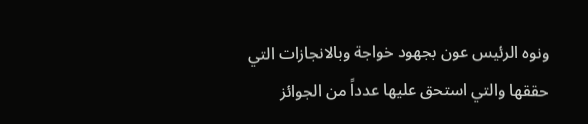ونوه الرئيس عون بجهود خواجة وبالانجازات التي حققها والتي استحق عليها عدداً من الجوائز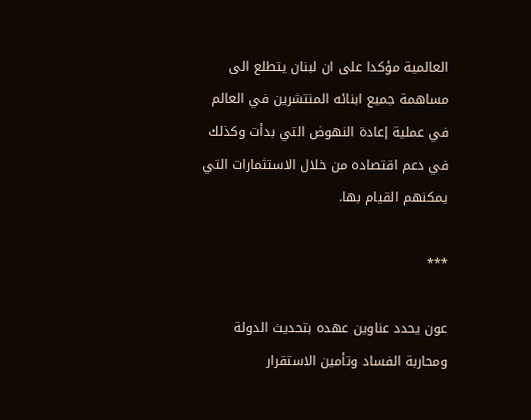العالمية مؤكدا على ان لبنان يتطلع الى مساهمة جميع ابنائه المنتشرين في العالم في عملية إعادة النهوض التي بدأت وكذلك في دعم اقتصاده من خلال الاستثمارات التي يمكنهم القيام بها.

***

عون يحدد عناوين عهده بتحديث الدولة ومحاربة الفساد وتأمين الاستقرار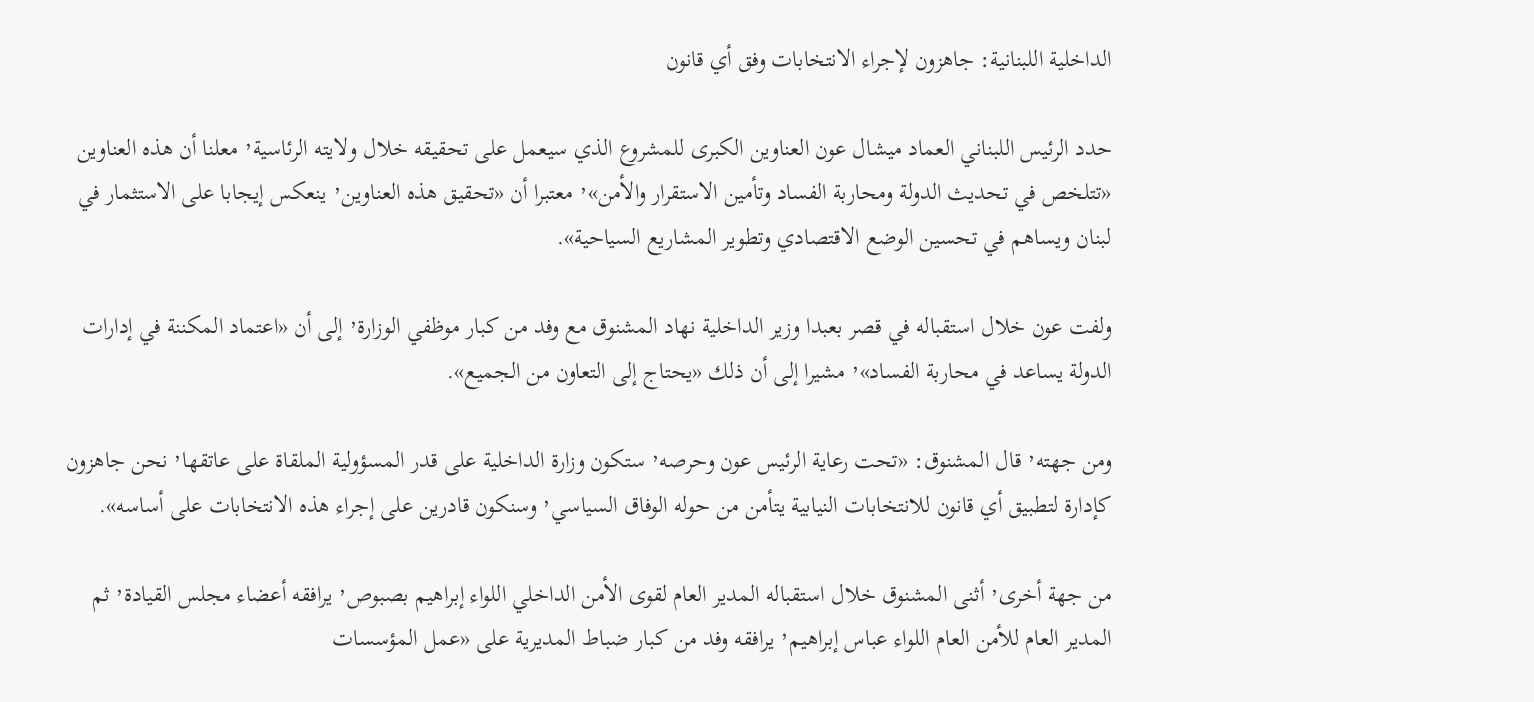الداخلية اللبنانية: جاهزون لإجراء الانتخابات وفق أي قانون

حدد الرئيس اللبناني العماد ميشال عون العناوين الكبرى للمشروع الذي سيعمل على تحقيقه خلال ولايته الرئاسية٬ معلنا أن هذه العناوين «تتلخص في تحديث الدولة ومحاربة الفساد وتأمين الاستقرار والأمن»٬ معتبرا أن «تحقيق هذه العناوين٬ ينعكس إيجابا على الاستثمار في لبنان ويساهم في تحسين الوضع الاقتصادي وتطوير المشاريع السياحية».

ولفت عون خلال استقباله في قصر بعبدا وزير الداخلية نهاد المشنوق مع وفد من كبار موظفي الوزارة٬ إلى أن «اعتماد المكننة في إدارات الدولة يساعد في محاربة الفساد»٬ مشيرا إلى أن ذلك «يحتاج إلى التعاون من الجميع».

ومن جهته٬ قال المشنوق: «تحت رعاية الرئيس عون وحرصه٬ ستكون وزارة الداخلية على قدر المسؤولية الملقاة على عاتقها٬ نحن جاهزون كإدارة لتطبيق أي قانون للانتخابات النيابية يتأمن من حوله الوفاق السياسي٬ وسنكون قادرين على إجراء هذه الانتخابات على أساسه».

من جهة أخرى٬ أثنى المشنوق خلال استقباله المدير العام لقوى الأمن الداخلي اللواء إبراهيم بصبوص٬ يرافقه أعضاء مجلس القيادة٬ ثم المدير العام للأمن العام اللواء عباس إبراهيم٬ يرافقه وفد من كبار ضباط المديرية على «عمل المؤسسات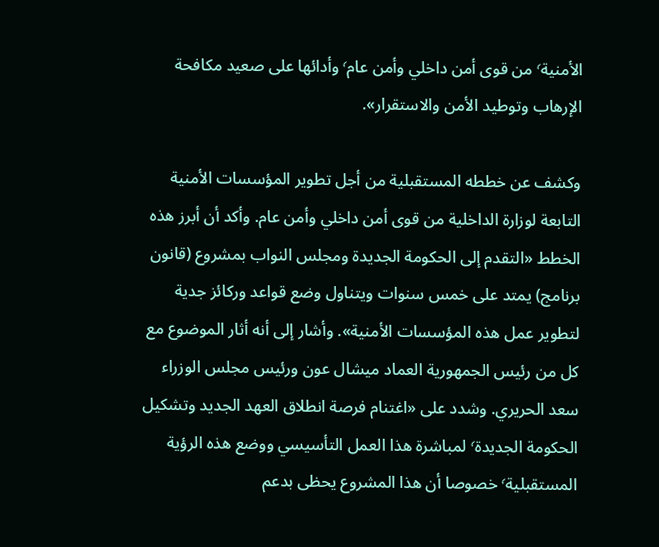الأمنية٬ من قوى أمن داخلي وأمن عام٬ وأدائها على صعيد مكافحة الإرهاب وتوطيد الأمن والاستقرار».

وكشف عن خططه المستقبلية من أجل تطوير المؤسسات الأمنية التابعة لوزارة الداخلية من قوى أمن داخلي وأمن عام. وأكد أن أبرز هذه الخطط «التقدم إلى الحكومة الجديدة ومجلس النواب بمشروع (قانون برنامج) يمتد على خمس سنوات ويتناول وضع قواعد وركائز جدية لتطوير عمل هذه المؤسسات الأمنية». وأشار إلى أنه أثار الموضوع مع كل من رئيس الجمهورية العماد ميشال عون ورئيس مجلس الوزراء سعد الحريري. وشدد على «اغتنام فرصة انطلاق العهد الجديد وتشكيل الحكومة الجديدة٬ لمباشرة هذا العمل التأسيسي ووضع هذه الرؤية المستقبلية٬ خصوصا أن هذا المشروع يحظى بدعم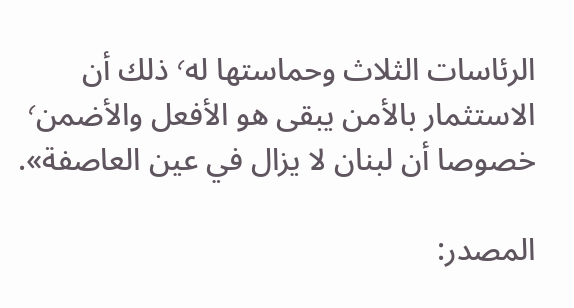الرئاسات الثلاث وحماستها له٬ ذلك أن الاستثمار بالأمن يبقى هو الأفعل والأضمن٬ خصوصا أن لبنان لا يزال في عين العاصفة».

المصدر: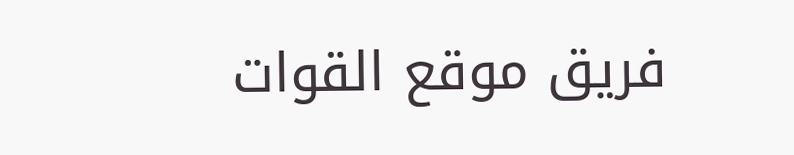فريق موقع القوات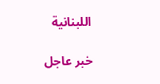اللبنانية

خبر عاجل